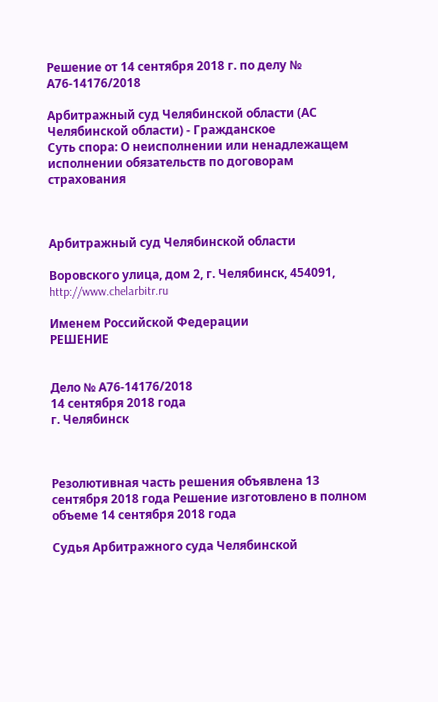Решение от 14 сентября 2018 г. по делу № А76-14176/2018

Арбитражный суд Челябинской области (АС Челябинской области) - Гражданское
Суть спора: О неисполнении или ненадлежащем исполнении обязательств по договорам страхования



Арбитражный суд Челябинской области

Воровского улица, дом 2, г. Челябинск, 454091, http://www.chelarbitr.ru

Именем Российской Федерации
РЕШЕНИЕ


Дело № А76-14176/2018
14 сентября 2018 года
г. Челябинск



Резолютивная часть решения объявлена 13 сентября 2018 года Решение изготовлено в полном объеме 14 сентября 2018 года

Судья Арбитражного суда Челябинской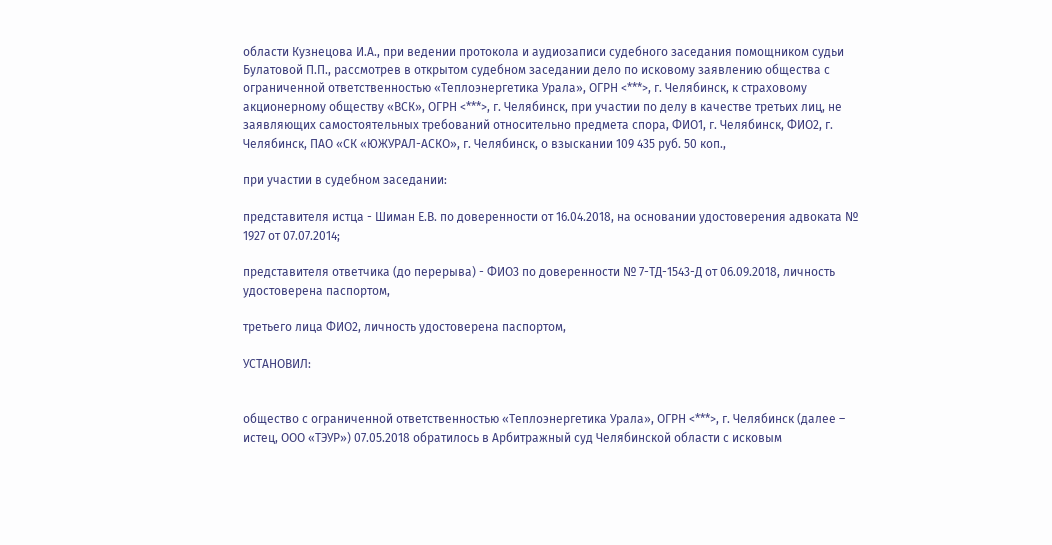области Кузнецова И.А., при ведении протокола и аудиозаписи судебного заседания помощником судьи Булатовой П.П., рассмотрев в открытом судебном заседании дело по исковому заявлению общества с ограниченной ответственностью «Теплоэнергетика Урала», ОГРН <***>, г. Челябинск, к страховому акционерному обществу «ВСК», ОГРН <***>, г. Челябинск, при участии по делу в качестве третьих лиц, не заявляющих самостоятельных требований относительно предмета спора, ФИО1, г. Челябинск, ФИО2, г. Челябинск, ПАО «СК «ЮЖУРАЛ-АСКО», г. Челябинск, о взыскании 109 435 руб. 50 коп.,

при участии в судебном заседании:

представителя истца - Шиман Е.В. по доверенности от 16.04.2018, на основании удостоверения адвоката № 1927 от 07.07.2014;

представителя ответчика (до перерыва) - ФИО3 по доверенности № 7-ТД-1543-Д от 06.09.2018, личность удостоверена паспортом,

третьего лица ФИО2, личность удостоверена паспортом,

УСТАНОВИЛ:


общество с ограниченной ответственностью «Теплоэнергетика Урала», ОГРН <***>, г. Челябинск (далее – истец, ООО «ТЭУР») 07.05.2018 обратилось в Арбитражный суд Челябинской области с исковым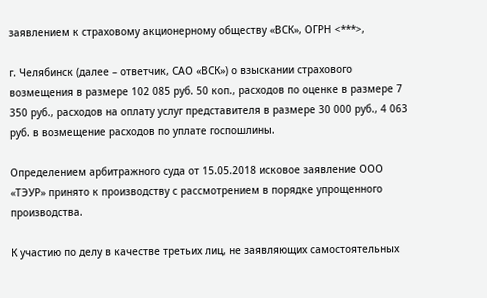заявлением к страховому акционерному обществу «ВСК», ОГРН <***>,

г. Челябинск (далее – ответчик, САО «ВСК») о взыскании страхового возмещения в размере 102 085 руб. 50 коп., расходов по оценке в размере 7 350 руб., расходов на оплату услуг представителя в размере 30 000 руб., 4 063 руб. в возмещение расходов по уплате госпошлины.

Определением арбитражного суда от 15.05.2018 исковое заявление ООО «ТЭУР» принято к производству с рассмотрением в порядке упрощенного производства.

К участию по делу в качестве третьих лиц, не заявляющих самостоятельных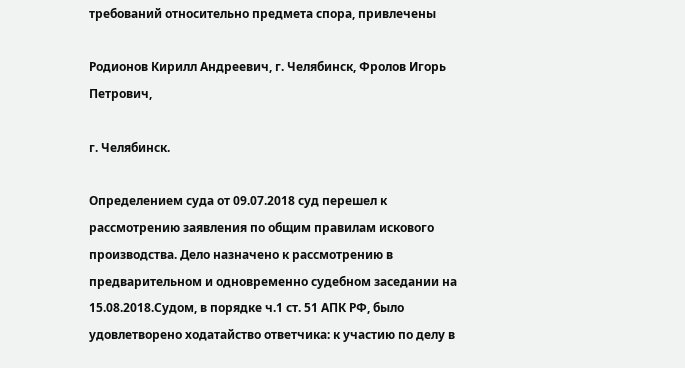требований относительно предмета спора, привлечены

Родионов Кирилл Андреевич, г. Челябинск, Фролов Игорь Петрович,

г. Челябинск.

Определением суда от 09.07.2018 суд перешел к рассмотрению заявления по общим правилам искового производства. Дело назначено к рассмотрению в предварительном и одновременно судебном заседании на 15.08.2018.Судом, в порядке ч.1 ст. 51 АПК РФ, было удовлетворено ходатайство ответчика: к участию по делу в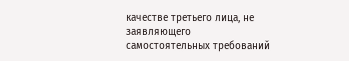качестве третьего лица, не заявляющего самостоятельных требований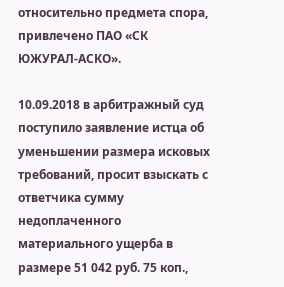относительно предмета спора, привлечено ПАО «СК ЮЖУРАЛ-АСКО».

10.09.2018 в арбитражный суд поступило заявление истца об уменьшении размера исковых требований, просит взыскать с ответчика сумму недоплаченного материального ущерба в размере 51 042 руб. 75 коп.,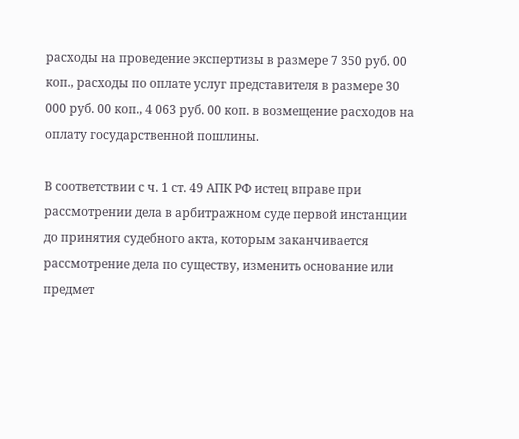расходы на проведение экспертизы в размере 7 350 руб. 00 коп., расходы по оплате услуг представителя в размере 30 000 руб. 00 коп., 4 063 руб. 00 коп. в возмещение расходов на оплату государственной пошлины.

В соответствии с ч. 1 ст. 49 АПК РФ истец вправе при рассмотрении дела в арбитражном суде первой инстанции до принятия судебного акта, которым заканчивается рассмотрение дела по существу, изменить основание или предмет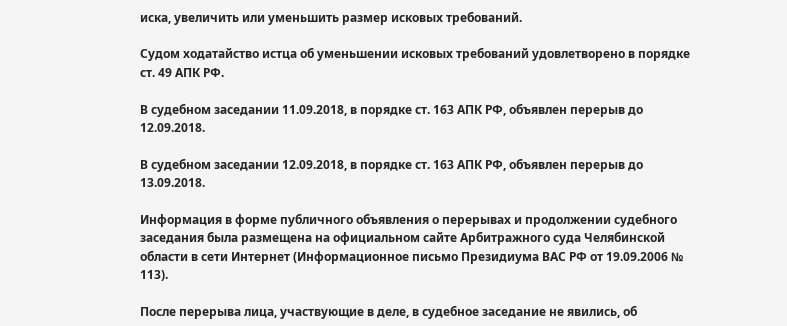иска, увеличить или уменьшить размер исковых требований.

Судом ходатайство истца об уменьшении исковых требований удовлетворено в порядке ст. 49 АПК РФ.

В судебном заседании 11.09.2018, в порядке ст. 163 АПК РФ, объявлен перерыв до 12.09.2018.

В судебном заседании 12.09.2018, в порядке ст. 163 АПК РФ, объявлен перерыв до 13.09.2018.

Информация в форме публичного объявления о перерывах и продолжении судебного заседания была размещена на официальном сайте Арбитражного суда Челябинской области в сети Интернет (Информационное письмо Президиума ВАС РФ от 19.09.2006 № 113).

После перерыва лица, участвующие в деле, в судебное заседание не явились, об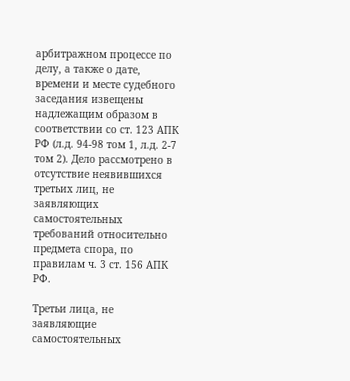арбитражном процессе по делу, а также о дате, времени и месте судебного заседания извещены надлежащим образом в соответствии со ст. 123 АПК РФ (л.д. 94-98 том 1, л.д. 2-7 том 2). Дело рассмотрено в отсутствие неявившихся третьих лиц, не заявляющих самостоятельных требований относительно предмета спора, по правилам ч. 3 ст. 156 АПК РФ.

Третьи лица, не заявляющие самостоятельных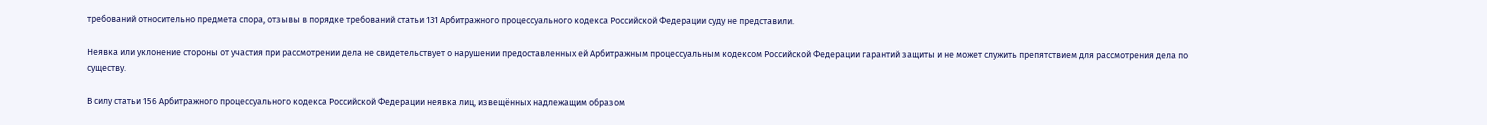требований относительно предмета спора, отзывы в порядке требований статьи 131 Арбитражного процессуального кодекса Российской Федерации суду не представили.

Неявка или уклонение стороны от участия при рассмотрении дела не свидетельствует о нарушении предоставленных ей Арбитражным процессуальным кодексом Российской Федерации гарантий защиты и не может служить препятствием для рассмотрения дела по существу.

В силу статьи 156 Арбитражного процессуального кодекса Российской Федерации неявка лиц, извещённых надлежащим образом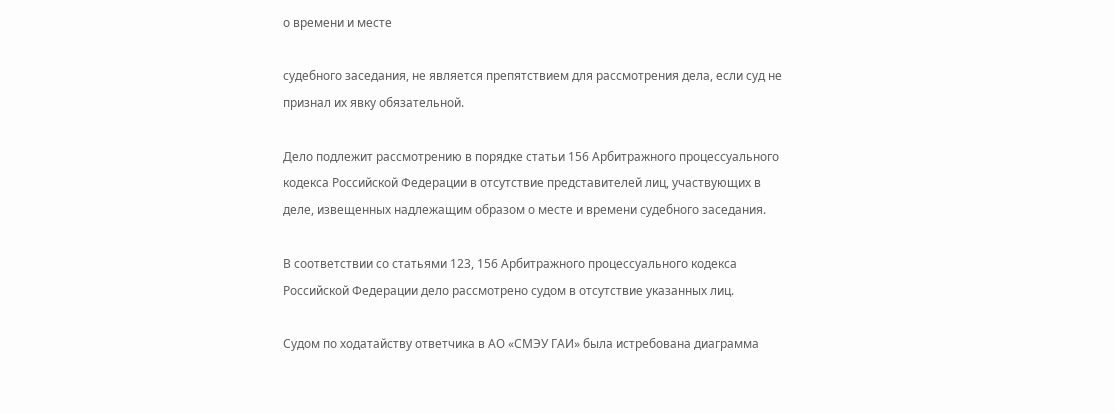о времени и месте

судебного заседания, не является препятствием для рассмотрения дела, если суд не признал их явку обязательной.

Дело подлежит рассмотрению в порядке статьи 156 Арбитражного процессуального кодекса Российской Федерации в отсутствие представителей лиц, участвующих в деле, извещенных надлежащим образом о месте и времени судебного заседания.

В соответствии со статьями 123, 156 Арбитражного процессуального кодекса Российской Федерации дело рассмотрено судом в отсутствие указанных лиц.

Судом по ходатайству ответчика в АО «СМЭУ ГАИ» была истребована диаграмма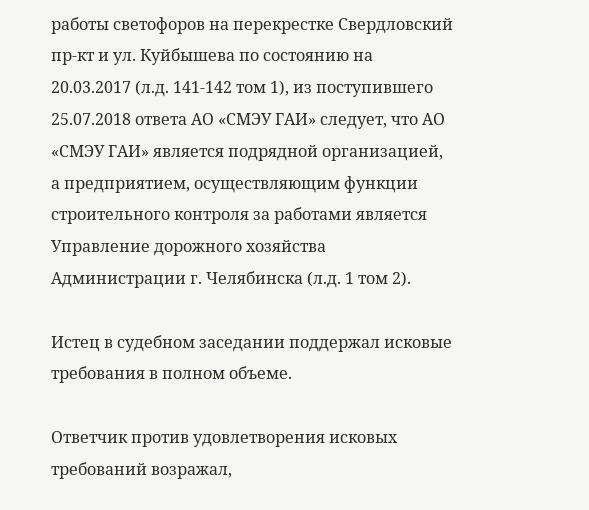работы светофоров на перекрестке Свердловский пр-кт и ул. Куйбышева по состоянию на 20.03.2017 (л.д. 141-142 том 1), из поступившего 25.07.2018 ответа АО «СМЭУ ГАИ» следует, что АО «СМЭУ ГАИ» является подрядной организацией, а предприятием, осуществляющим функции строительного контроля за работами является Управление дорожного хозяйства Администрации г. Челябинска (л.д. 1 том 2).

Истец в судебном заседании поддержал исковые требования в полном объеме.

Ответчик против удовлетворения исковых требований возражал,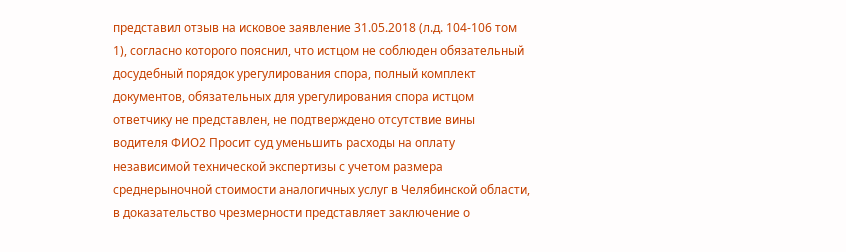представил отзыв на исковое заявление 31.05.2018 (л.д. 104-106 том 1), согласно которого пояснил, что истцом не соблюден обязательный досудебный порядок урегулирования спора, полный комплект документов, обязательных для урегулирования спора истцом ответчику не представлен, не подтверждено отсутствие вины водителя ФИО2 Просит суд уменьшить расходы на оплату независимой технической экспертизы с учетом размера среднерыночной стоимости аналогичных услуг в Челябинской области, в доказательство чрезмерности представляет заключение о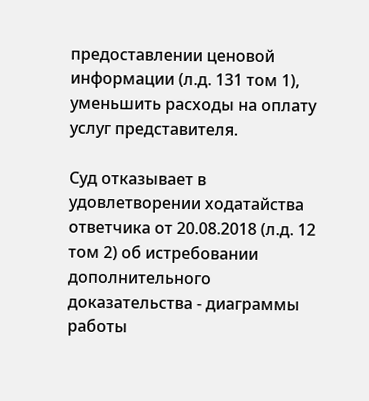предоставлении ценовой информации (л.д. 131 том 1), уменьшить расходы на оплату услуг представителя.

Суд отказывает в удовлетворении ходатайства ответчика от 20.08.2018 (л.д. 12 том 2) об истребовании дополнительного доказательства - диаграммы работы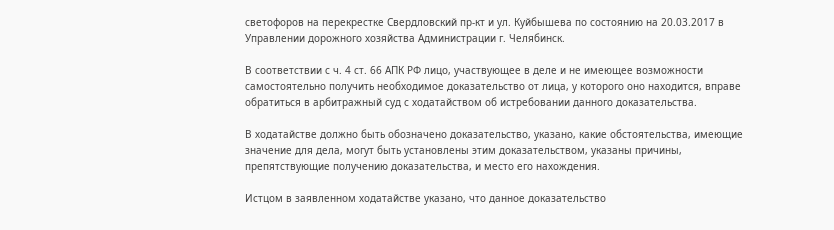светофоров на перекрестке Свердловский пр-кт и ул. Куйбышева по состоянию на 20.03.2017 в Управлении дорожного хозяйства Администрации г. Челябинск.

В соответствии с ч. 4 ст. 66 АПК РФ лицо, участвующее в деле и не имеющее возможности самостоятельно получить необходимое доказательство от лица, у которого оно находится, вправе обратиться в арбитражный суд с ходатайством об истребовании данного доказательства.

В ходатайстве должно быть обозначено доказательство, указано, какие обстоятельства, имеющие значение для дела, могут быть установлены этим доказательством, указаны причины, препятствующие получению доказательства, и место его нахождения.

Истцом в заявленном ходатайстве указано, что данное доказательство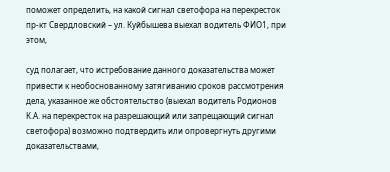поможет определить, на какой сигнал светофора на перекресток пр-кт Свердловский – ул. Куйбышева выехал водитель ФИО1, при этом,

суд полагает, что истребование данного доказательства может привести к необоснованному затягиванию сроков рассмотрения дела, указанное же обстоятельство (выехал водитель Родионов К.А. на перекресток на разрешающий или запрещающий сигнал светофора) возможно подтвердить или опровергнуть другими доказательствами,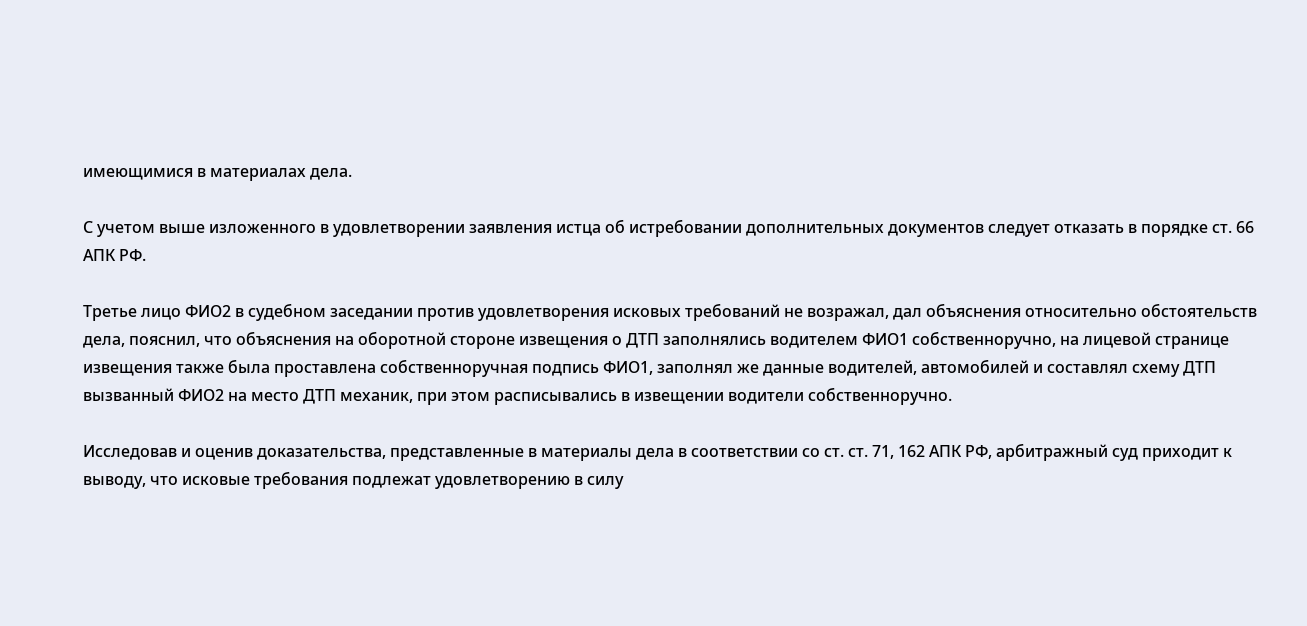имеющимися в материалах дела.

С учетом выше изложенного в удовлетворении заявления истца об истребовании дополнительных документов следует отказать в порядке ст. 66 АПК РФ.

Третье лицо ФИО2 в судебном заседании против удовлетворения исковых требований не возражал, дал объяснения относительно обстоятельств дела, пояснил, что объяснения на оборотной стороне извещения о ДТП заполнялись водителем ФИО1 собственноручно, на лицевой странице извещения также была проставлена собственноручная подпись ФИО1, заполнял же данные водителей, автомобилей и составлял схему ДТП вызванный ФИО2 на место ДТП механик, при этом расписывались в извещении водители собственноручно.

Исследовав и оценив доказательства, представленные в материалы дела в соответствии со ст. ст. 71, 162 АПК РФ, арбитражный суд приходит к выводу, что исковые требования подлежат удовлетворению в силу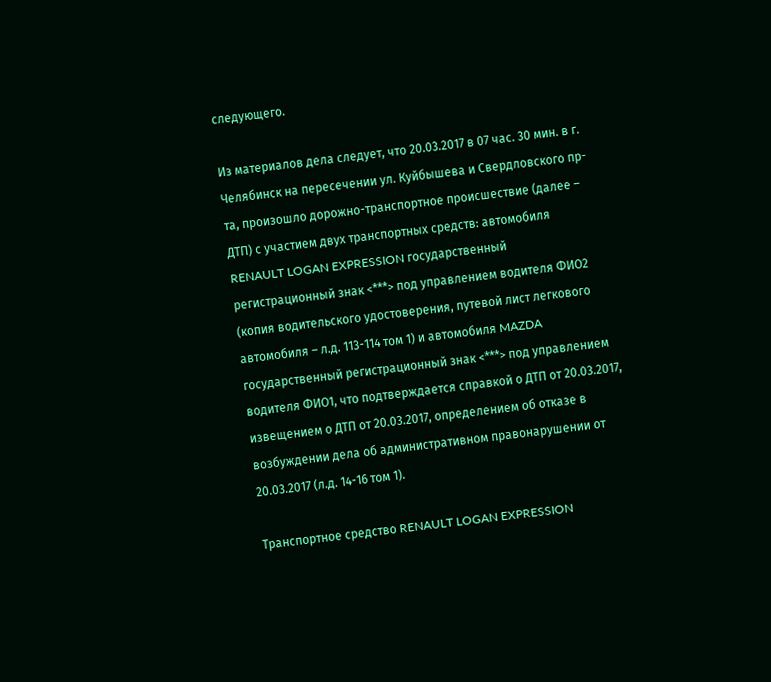следующего.

Из материалов дела следует, что 20.03.2017 в 07 час. 30 мин. в г. Челябинск на пересечении ул. Куйбышева и Свердловского пр-та, произошло дорожно-транспортное происшествие (далее – ДТП) с участием двух транспортных средств: автомобиля RENAULT LOGAN EXPRESSION государственный регистрационный знак <***> под управлением водителя ФИО2 (копия водительского удостоверения, путевой лист легкового автомобиля – л.д. 113-114 том 1) и автомобиля MAZDA государственный регистрационный знак <***> под управлением водителя ФИО1, что подтверждается справкой о ДТП от 20.03.2017, извещением о ДТП от 20.03.2017, определением об отказе в возбуждении дела об административном правонарушении от 20.03.2017 (л.д. 14-16 том 1).

Транспортное средство RENAULT LOGAN EXPRESSION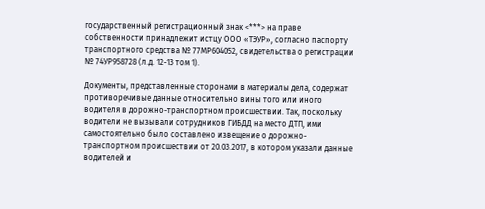государственный регистрационный знак <***> на праве собственности принадлежит истцу ООО «ТЭУР», согласно паспорту транспортного средства № 77МР604052, свидетельства о регистрации № 74УР958728 (л.д. 12-13 том 1).

Документы, представленные сторонами в материалы дела, содержат противоречивые данные относительно вины того или иного водителя в дорожно-транспортном происшествии. Так, поскольку водители не вызывали сотрудников ГИБДД на место ДТП, ими самостоятельно было составлено извещение о дорожно-транспортном происшествии от 20.03.2017, в котором указали данные водителей и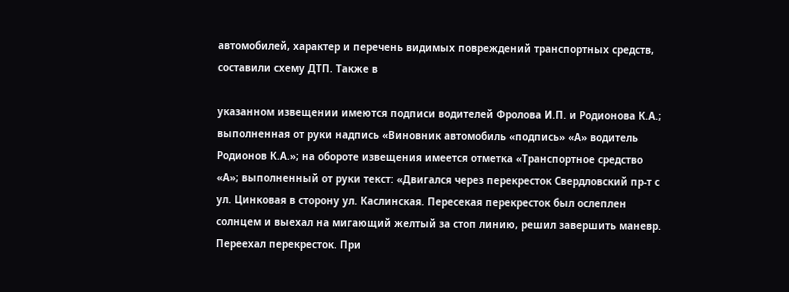автомобилей, характер и перечень видимых повреждений транспортных средств, составили схему ДТП. Также в

указанном извещении имеются подписи водителей Фролова И.П. и Родионова К.А.; выполненная от руки надпись «Виновник автомобиль «подпись» «А» водитель Родионов К.А.»; на обороте извещения имеется отметка «Транспортное средство «А»; выполненный от руки текст: «Двигался через перекресток Свердловский пр-т с ул. Цинковая в сторону ул. Каслинская. Пересекая перекресток был ослеплен солнцем и выехал на мигающий желтый за стоп линию, решил завершить маневр. Переехал перекресток. При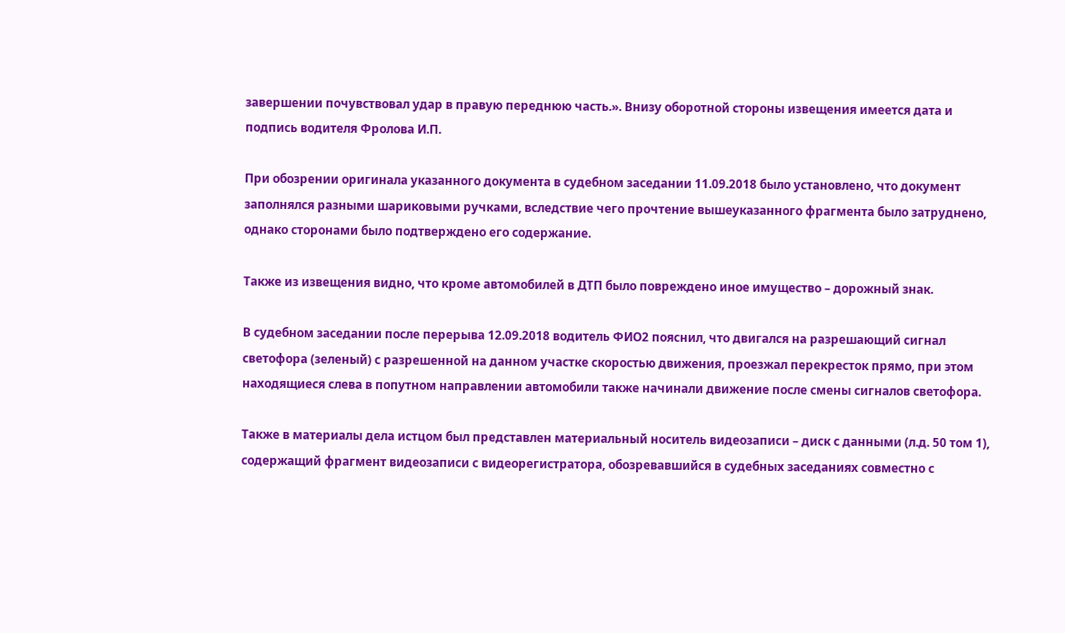завершении почувствовал удар в правую переднюю часть.». Внизу оборотной стороны извещения имеется дата и подпись водителя Фролова И.П.

При обозрении оригинала указанного документа в судебном заседании 11.09.2018 было установлено, что документ заполнялся разными шариковыми ручками, вследствие чего прочтение вышеуказанного фрагмента было затруднено, однако сторонами было подтверждено его содержание.

Также из извещения видно, что кроме автомобилей в ДТП было повреждено иное имущество – дорожный знак.

В судебном заседании после перерыва 12.09.2018 водитель ФИО2 пояснил, что двигался на разрешающий сигнал светофора (зеленый) с разрешенной на данном участке скоростью движения, проезжал перекресток прямо, при этом находящиеся слева в попутном направлении автомобили также начинали движение после смены сигналов светофора.

Также в материалы дела истцом был представлен материальный носитель видеозаписи – диск с данными (л.д. 50 том 1), содержащий фрагмент видеозаписи с видеорегистратора, обозревавшийся в судебных заседаниях совместно с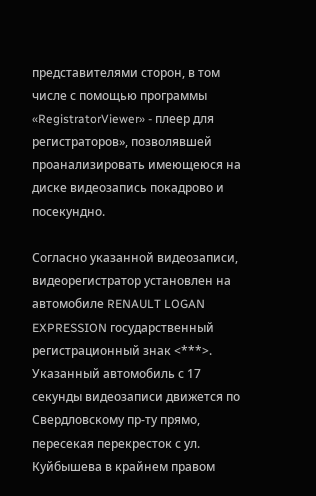представителями сторон, в том числе с помощью программы «RegistratorViewer» - плеер для регистраторов», позволявшей проанализировать имеющеюся на диске видеозапись покадрово и посекундно.

Согласно указанной видеозаписи, видеорегистратор установлен на автомобиле RENAULT LOGAN EXPRESSION государственный регистрационный знак <***>. Указанный автомобиль с 17 секунды видеозаписи движется по Свердловскому пр-ту прямо, пересекая перекресток с ул. Куйбышева в крайнем правом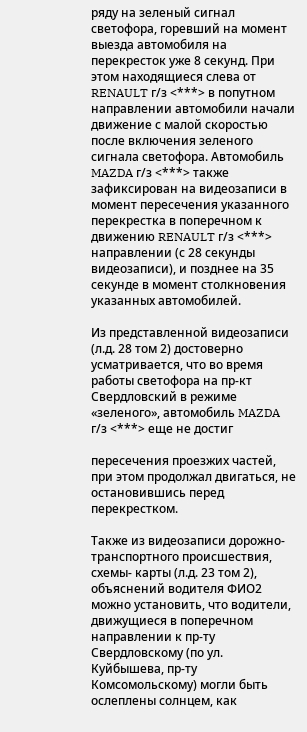ряду на зеленый сигнал светофора, горевший на момент выезда автомобиля на перекресток уже 8 секунд. При этом находящиеся слева от RENAULT г/з <***> в попутном направлении автомобили начали движение с малой скоростью после включения зеленого сигнала светофора. Автомобиль MAZDA г/з <***> также зафиксирован на видеозаписи в момент пересечения указанного перекрестка в поперечном к движению RENAULT г/з <***> направлении (с 28 секунды видеозаписи), и позднее на 35 секунде в момент столкновения указанных автомобилей.

Из представленной видеозаписи (л.д. 28 том 2) достоверно усматривается, что во время работы светофора на пр-кт Свердловский в режиме «зеленого», автомобиль MAZDA г/з <***> еще не достиг

пересечения проезжих частей, при этом продолжал двигаться, не остановившись перед перекрестком.

Также из видеозаписи дорожно-транспортного происшествия, схемы- карты (л.д. 23 том 2), объяснений водителя ФИО2 можно установить, что водители, движущиеся в поперечном направлении к пр-ту Свердловскому (по ул. Куйбышева, пр-ту Комсомольскому) могли быть ослеплены солнцем, как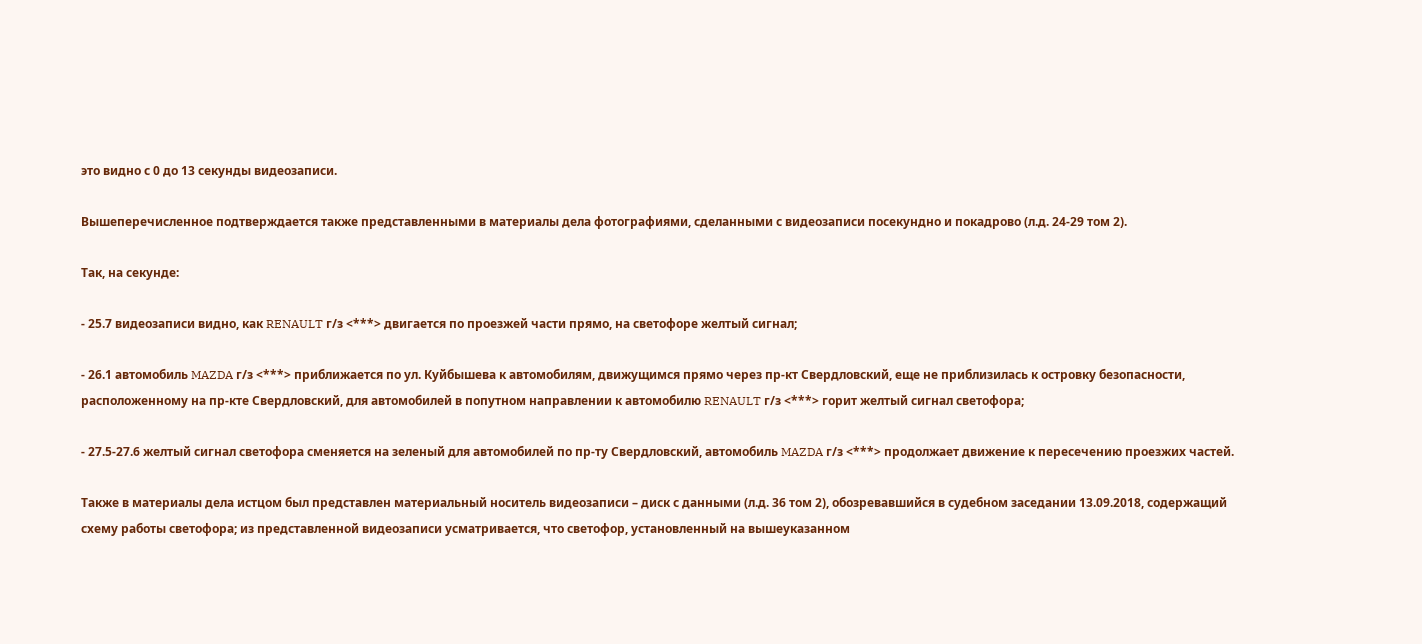это видно с 0 до 13 секунды видеозаписи.

Вышеперечисленное подтверждается также представленными в материалы дела фотографиями, сделанными с видеозаписи посекундно и покадрово (л.д. 24-29 том 2).

Так, на секунде:

- 25.7 видеозаписи видно, как RENAULT г/з <***> двигается по проезжей части прямо, на светофоре желтый сигнал;

- 26.1 автомобиль MAZDA г/з <***> приближается по ул. Куйбышева к автомобилям, движущимся прямо через пр-кт Свердловский, еще не приблизилась к островку безопасности, расположенному на пр-кте Свердловский, для автомобилей в попутном направлении к автомобилю RENAULT г/з <***> горит желтый сигнал светофора;

- 27.5-27.6 желтый сигнал светофора сменяется на зеленый для автомобилей по пр-ту Свердловский, автомобиль MAZDA г/з <***> продолжает движение к пересечению проезжих частей.

Также в материалы дела истцом был представлен материальный носитель видеозаписи – диск с данными (л.д. 36 том 2), обозревавшийся в судебном заседании 13.09.2018, содержащий схему работы светофора; из представленной видеозаписи усматривается, что светофор, установленный на вышеуказанном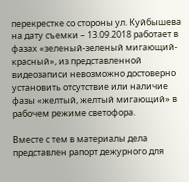перекрестке со стороны ул. Куйбышева на дату съемки – 13.09.2018 работает в фазах «зеленый-зеленый мигающий-красный», из представленной видеозаписи невозможно достоверно установить отсутствие или наличие фазы «желтый, желтый мигающий» в рабочем режиме светофора.

Вместе с тем в материалы дела представлен рапорт дежурного для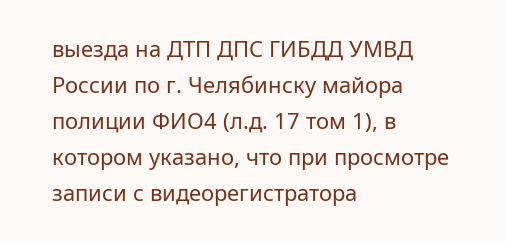выезда на ДТП ДПС ГИБДД УМВД России по г. Челябинску майора полиции ФИО4 (л.д. 17 том 1), в котором указано, что при просмотре записи с видеорегистратора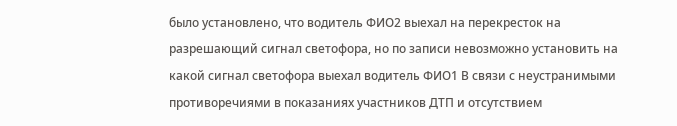было установлено, что водитель ФИО2 выехал на перекресток на разрешающий сигнал светофора, но по записи невозможно установить на какой сигнал светофора выехал водитель ФИО1 В связи с неустранимыми противоречиями в показаниях участников ДТП и отсутствием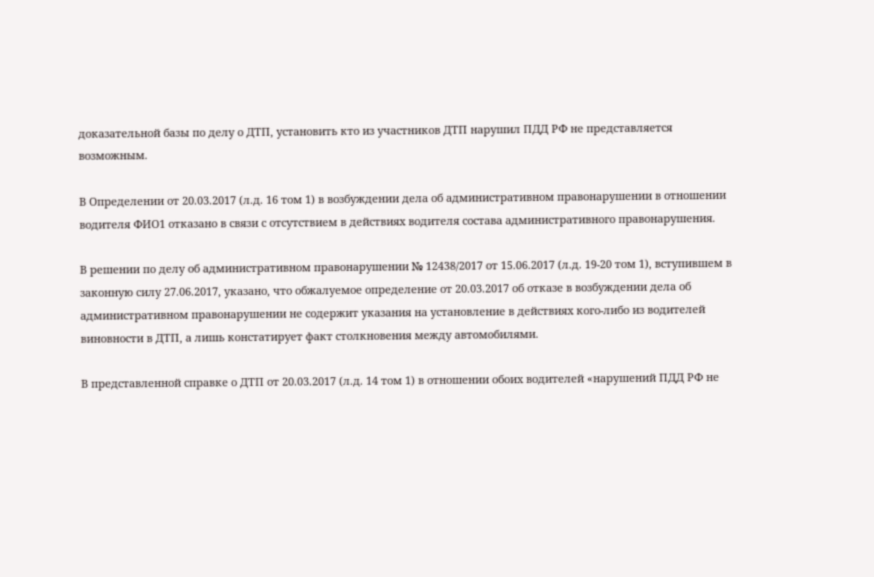доказательной базы по делу о ДТП, установить кто из участников ДТП нарушил ПДД РФ не представляется возможным.

В Определении от 20.03.2017 (л.д. 16 том 1) в возбуждении дела об административном правонарушении в отношении водителя ФИО1 отказано в связи с отсутствием в действиях водителя состава административного правонарушения.

В решении по делу об административном правонарушении № 12438/2017 от 15.06.2017 (л.д. 19-20 том 1), вступившем в законную силу 27.06.2017, указано, что обжалуемое определение от 20.03.2017 об отказе в возбуждении дела об административном правонарушении не содержит указания на установление в действиях кого-либо из водителей виновности в ДТП, а лишь констатирует факт столкновения между автомобилями.

В представленной справке о ДТП от 20.03.2017 (л.д. 14 том 1) в отношении обоих водителей «нарушений ПДД РФ не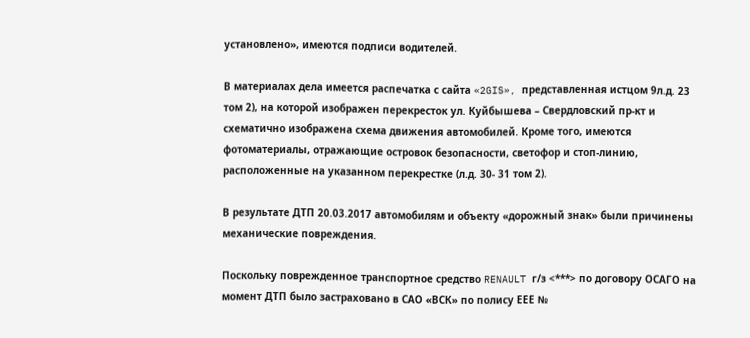установлено», имеются подписи водителей.

В материалах дела имеется распечатка с сайта «2GIS», представленная истцом 9л.д. 23 том 2), на которой изображен перекресток ул. Куйбышева – Свердловский пр-кт и схематично изображена схема движения автомобилей. Кроме того, имеются фотоматериалы, отражающие островок безопасности, светофор и стоп-линию, расположенные на указанном перекрестке (л.д. 30- 31 том 2).

В результате ДТП 20.03.2017 автомобилям и объекту «дорожный знак» были причинены механические повреждения.

Поскольку поврежденное транспортное средство RENAULT г/з <***> по договору ОСАГО на момент ДТП было застраховано в САО «ВСК» по полису ЕЕЕ №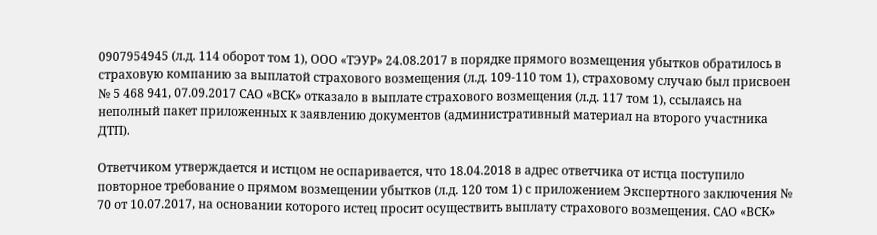0907954945 (л.д. 114 оборот том 1), ООО «ТЭУР» 24.08.2017 в порядке прямого возмещения убытков обратилось в страховую компанию за выплатой страхового возмещения (л.д. 109-110 том 1), страховому случаю был присвоен № 5 468 941, 07.09.2017 САО «ВСК» отказало в выплате страхового возмещения (л.д. 117 том 1), ссылаясь на неполный пакет приложенных к заявлению документов (административный материал на второго участника ДТП).

Ответчиком утверждается и истцом не оспаривается, что 18.04.2018 в адрес ответчика от истца поступило повторное требование о прямом возмещении убытков (л.д. 120 том 1) с приложением Экспертного заключения № 70 от 10.07.2017, на основании которого истец просит осуществить выплату страхового возмещения. САО «ВСК»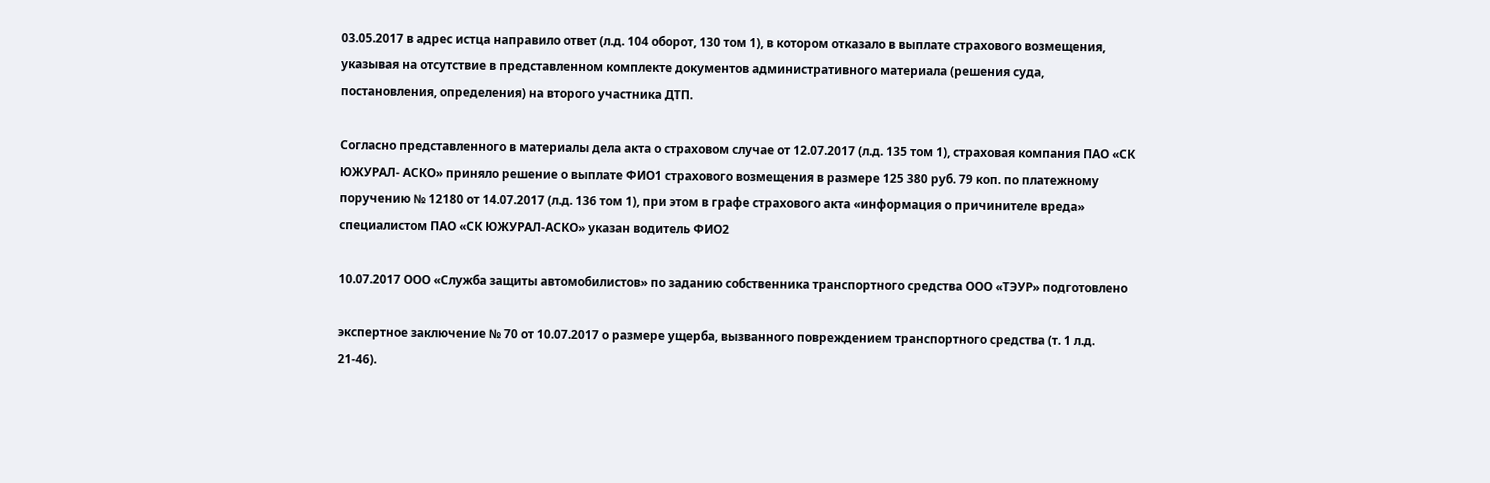03.05.2017 в адрес истца направило ответ (л.д. 104 оборот, 130 том 1), в котором отказало в выплате страхового возмещения, указывая на отсутствие в представленном комплекте документов административного материала (решения суда, постановления, определения) на второго участника ДТП.

Согласно представленного в материалы дела акта о страховом случае от 12.07.2017 (л.д. 135 том 1), страховая компания ПАО «СК ЮЖУРАЛ- АСКО» приняло решение о выплате ФИО1 страхового возмещения в размере 125 380 руб. 79 коп. по платежному поручению № 12180 от 14.07.2017 (л.д. 136 том 1), при этом в графе страхового акта «информация о причинителе вреда» специалистом ПАО «СК ЮЖУРАЛ-АСКО» указан водитель ФИО2

10.07.2017 ООО «Служба защиты автомобилистов» по заданию собственника транспортного средства ООО «ТЭУР» подготовлено

экспертное заключение № 70 от 10.07.2017 о размере ущерба, вызванного повреждением транспортного средства (т. 1 л.д. 21-46).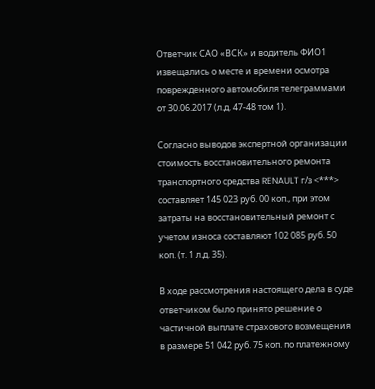Ответчик САО «ВСК» и водитель ФИО1 извещались о месте и времени осмотра поврежденного автомобиля телеграммами от 30.06.2017 (л.д. 47-48 том 1).

Согласно выводов экспертной организации стоимость восстановительного ремонта транспортного средства RENAULT г/з <***> составляет 145 023 руб. 00 коп., при этом затраты на восстановительный ремонт с учетом износа составляют 102 085 руб. 50 коп. (т. 1 л.д. 35).

В ходе рассмотрения настоящего дела в суде ответчиком было принято решение о частичной выплате страхового возмещения в размере 51 042 руб. 75 коп. по платежному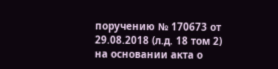поручению № 170673 от 29.08.2018 (л.д. 18 том 2) на основании акта о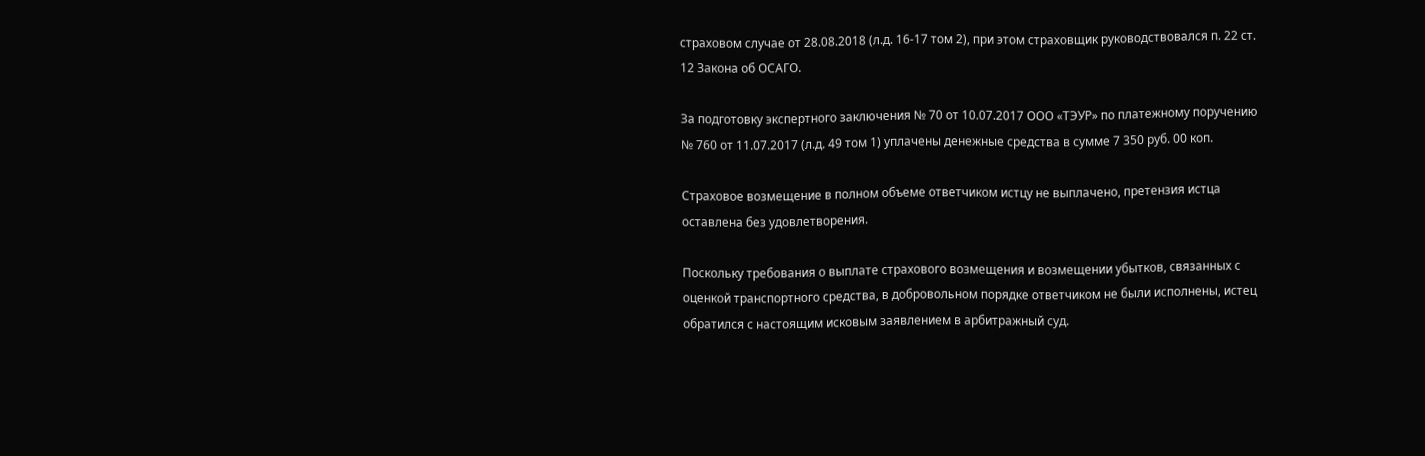страховом случае от 28.08.2018 (л.д. 16-17 том 2), при этом страховщик руководствовался п. 22 ст. 12 Закона об ОСАГО.

За подготовку экспертного заключения № 70 от 10.07.2017 ООО «ТЭУР» по платежному поручению № 760 от 11.07.2017 (л.д. 49 том 1) уплачены денежные средства в сумме 7 350 руб. 00 коп.

Страховое возмещение в полном объеме ответчиком истцу не выплачено, претензия истца оставлена без удовлетворения.

Поскольку требования о выплате страхового возмещения и возмещении убытков, связанных с оценкой транспортного средства, в добровольном порядке ответчиком не были исполнены, истец обратился с настоящим исковым заявлением в арбитражный суд.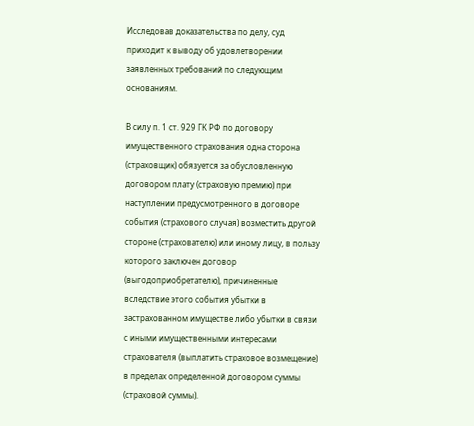Исследовав доказательства по делу, суд приходит к выводу об удовлетворении заявленных требований по следующим основаниям.

В силу п. 1 ст. 929 ГК РФ по договору имущественного страхования одна сторона (страховщик) обязуется за обусловленную договором плату (страховую премию) при наступлении предусмотренного в договоре события (страхового случая) возместить другой стороне (страхователю) или иному лицу, в пользу которого заключен договор (выгодоприобретателю), причиненные вследствие этого события убытки в застрахованном имуществе либо убытки в связи с иными имущественными интересами страхователя (выплатить страховое возмещение) в пределах определенной договором суммы (страховой суммы).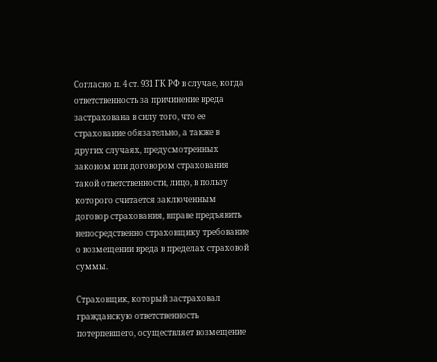Согласно п. 4 ст. 931 ГК РФ в случае, когда ответственность за причинение вреда застрахована в силу того, что ее страхование обязательно, а также в других случаях, предусмотренных законом или договором страхования такой ответственности, лицо, в пользу которого считается заключенным договор страхования, вправе предъявить непосредственно страховщику требование о возмещении вреда в пределах страховой суммы.

Страховщик, который застраховал гражданскую ответственность потерпевшего, осуществляет возмещение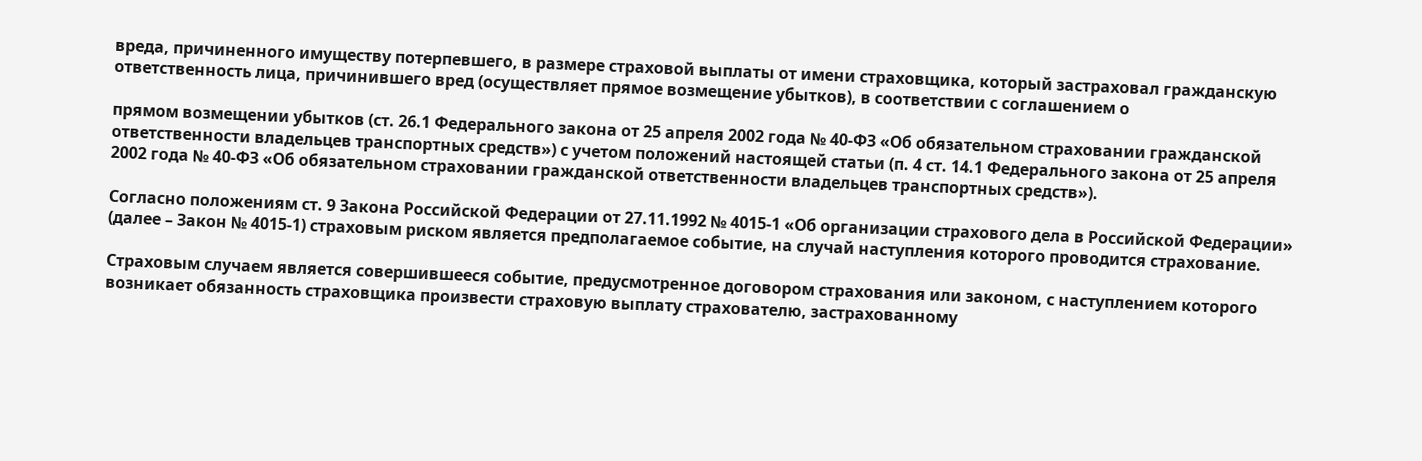вреда, причиненного имуществу потерпевшего, в размере страховой выплаты от имени страховщика, который застраховал гражданскую ответственность лица, причинившего вред (осуществляет прямое возмещение убытков), в соответствии с соглашением о

прямом возмещении убытков (ст. 26.1 Федерального закона от 25 апреля 2002 года № 40-ФЗ «Об обязательном страховании гражданской ответственности владельцев транспортных средств») с учетом положений настоящей статьи (п. 4 ст. 14.1 Федерального закона от 25 апреля 2002 года № 40-ФЗ «Об обязательном страховании гражданской ответственности владельцев транспортных средств»).

Согласно положениям ст. 9 Закона Российской Федерации от 27.11.1992 № 4015-1 «Об организации страхового дела в Российской Федерации» (далее – Закон № 4015-1) страховым риском является предполагаемое событие, на случай наступления которого проводится страхование.

Страховым случаем является совершившееся событие, предусмотренное договором страхования или законом, с наступлением которого возникает обязанность страховщика произвести страховую выплату страхователю, застрахованному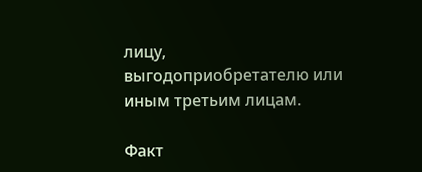лицу, выгодоприобретателю или иным третьим лицам.

Факт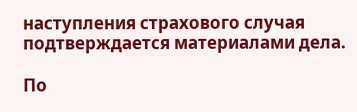наступления страхового случая подтверждается материалами дела.

По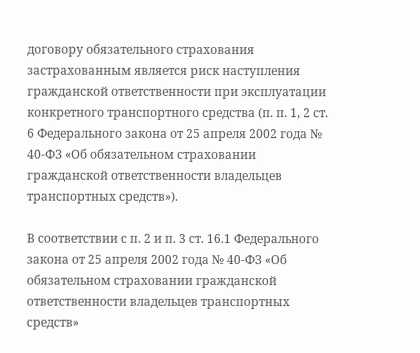договору обязательного страхования застрахованным является риск наступления гражданской ответственности при эксплуатации конкретного транспортного средства (п. п. 1, 2 ст. 6 Федерального закона от 25 апреля 2002 года № 40-ФЗ «Об обязательном страховании гражданской ответственности владельцев транспортных средств»).

В соответствии с п. 2 и п. 3 ст. 16.1 Федерального закона от 25 апреля 2002 года № 40-ФЗ «Об обязательном страховании гражданской ответственности владельцев транспортных средств»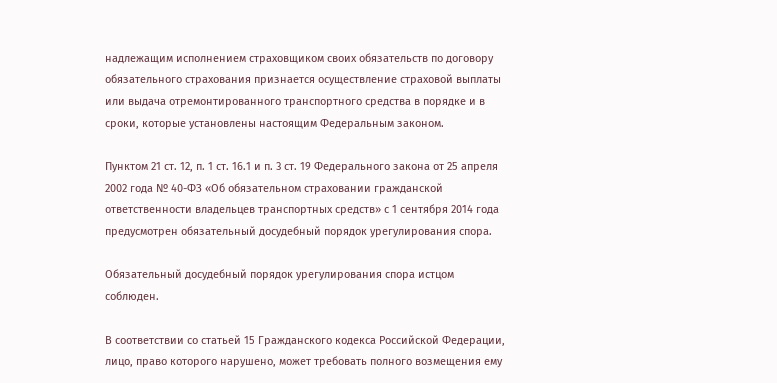надлежащим исполнением страховщиком своих обязательств по договору обязательного страхования признается осуществление страховой выплаты или выдача отремонтированного транспортного средства в порядке и в сроки, которые установлены настоящим Федеральным законом.

Пунктом 21 ст. 12, п. 1 ст. 16.1 и п. 3 ст. 19 Федерального закона от 25 апреля 2002 года № 40-ФЗ «Об обязательном страховании гражданской ответственности владельцев транспортных средств» с 1 сентября 2014 года предусмотрен обязательный досудебный порядок урегулирования спора.

Обязательный досудебный порядок урегулирования спора истцом соблюден.

В соответствии со статьей 15 Гражданского кодекса Российской Федерации, лицо, право которого нарушено, может требовать полного возмещения ему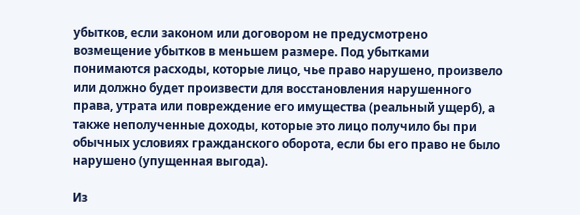убытков, если законом или договором не предусмотрено возмещение убытков в меньшем размере. Под убытками понимаются расходы, которые лицо, чье право нарушено, произвело или должно будет произвести для восстановления нарушенного права, утрата или повреждение его имущества (реальный ущерб), а также неполученные доходы, которые это лицо получило бы при обычных условиях гражданского оборота, если бы его право не было нарушено (упущенная выгода).

Из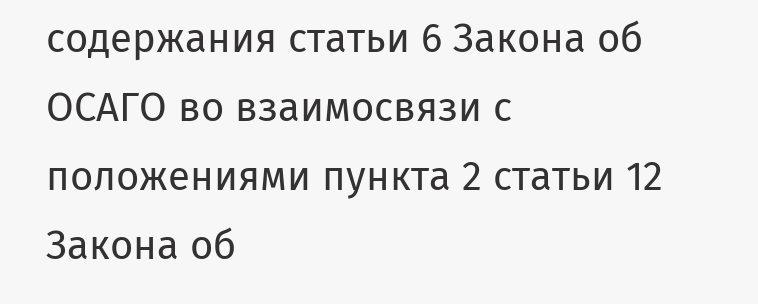содержания статьи 6 Закона об ОСАГО во взаимосвязи с положениями пункта 2 статьи 12 Закона об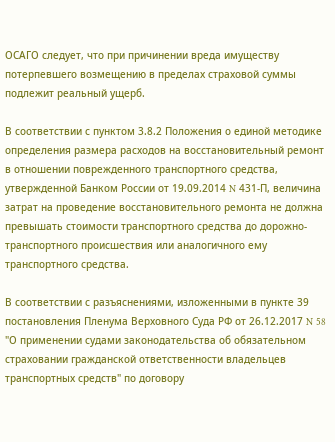ОСАГО следует, что при причинении вреда имуществу потерпевшего возмещению в пределах страховой суммы подлежит реальный ущерб.

В соответствии с пунктом 3.8.2 Положения о единой методике определения размера расходов на восстановительный ремонт в отношении поврежденного транспортного средства, утвержденной Банком России от 19.09.2014 N 431-П, величина затрат на проведение восстановительного ремонта не должна превышать стоимости транспортного средства до дорожно-транспортного происшествия или аналогичного ему транспортного средства.

В соответствии с разъяснениями, изложенными в пункте 39 постановления Пленума Верховного Суда РФ от 26.12.2017 N 58 "О применении судами законодательства об обязательном страховании гражданской ответственности владельцев транспортных средств" по договору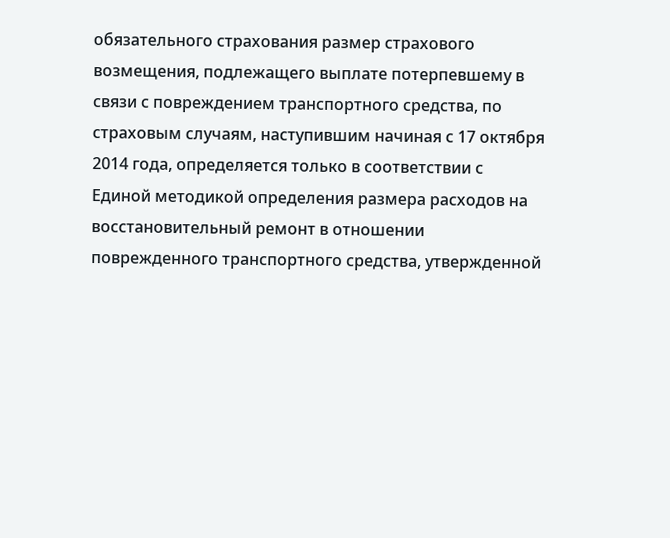обязательного страхования размер страхового возмещения, подлежащего выплате потерпевшему в связи с повреждением транспортного средства, по страховым случаям, наступившим начиная с 17 октября 2014 года, определяется только в соответствии с Единой методикой определения размера расходов на восстановительный ремонт в отношении поврежденного транспортного средства, утвержденной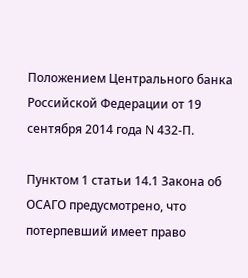Положением Центрального банка Российской Федерации от 19 сентября 2014 года N 432-П.

Пунктом 1 статьи 14.1 Закона об ОСАГО предусмотрено, что потерпевший имеет право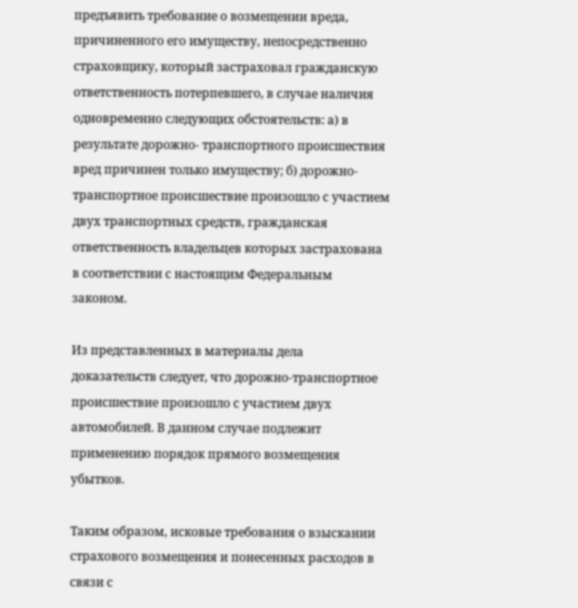предъявить требование о возмещении вреда, причиненного его имуществу, непосредственно страховщику, который застраховал гражданскую ответственность потерпевшего, в случае наличия одновременно следующих обстоятельств: а) в результате дорожно- транспортного происшествия вред причинен только имуществу; б) дорожно- транспортное происшествие произошло с участием двух транспортных средств, гражданская ответственность владельцев которых застрахована в соответствии с настоящим Федеральным законом.

Из представленных в материалы дела доказательств следует, что дорожно-транспортное происшествие произошло с участием двух автомобилей. В данном случае подлежит применению порядок прямого возмещения убытков.

Таким образом, исковые требования о взыскании страхового возмещения и понесенных расходов в связи с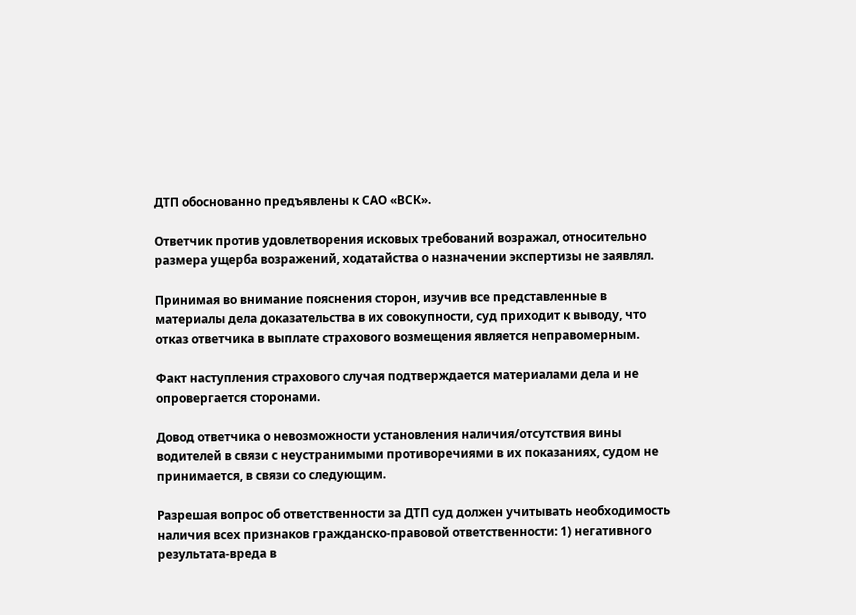ДТП обоснованно предъявлены к САО «ВСК».

Ответчик против удовлетворения исковых требований возражал, относительно размера ущерба возражений, ходатайства о назначении экспертизы не заявлял.

Принимая во внимание пояснения сторон, изучив все представленные в материалы дела доказательства в их совокупности, суд приходит к выводу, что отказ ответчика в выплате страхового возмещения является неправомерным.

Факт наступления страхового случая подтверждается материалами дела и не опровергается сторонами.

Довод ответчика о невозможности установления наличия/отсутствия вины водителей в связи с неустранимыми противоречиями в их показаниях, судом не принимается, в связи со следующим.

Разрешая вопрос об ответственности за ДТП суд должен учитывать необходимость наличия всех признаков гражданско-правовой ответственности: 1) негативного результата-вреда в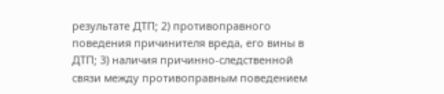результате ДТП; 2) противоправного поведения причинителя вреда, его вины в ДТП; 3) наличия причинно-следственной связи между противоправным поведением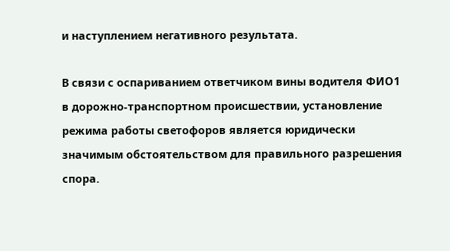и наступлением негативного результата.

В связи с оспариванием ответчиком вины водителя ФИО1 в дорожно-транспортном происшествии, установление режима работы светофоров является юридически значимым обстоятельством для правильного разрешения спора.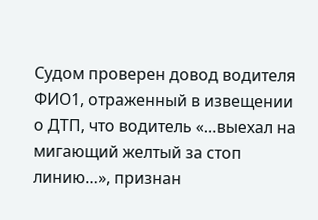Судом проверен довод водителя ФИО1, отраженный в извещении о ДТП, что водитель «…выехал на мигающий желтый за стоп линию…», признан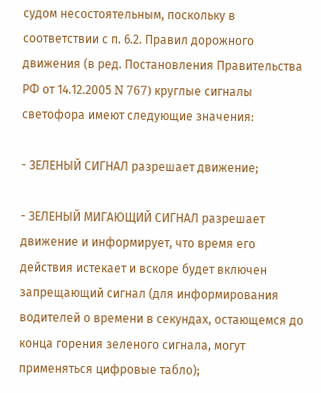судом несостоятельным, поскольку в соответствии с п. 6.2. Правил дорожного движения (в ред. Постановления Правительства РФ от 14.12.2005 N 767) круглые сигналы светофора имеют следующие значения:

- ЗЕЛЕНЫЙ СИГНАЛ разрешает движение;

- ЗЕЛЕНЫЙ МИГАЮЩИЙ СИГНАЛ разрешает движение и информирует, что время его действия истекает и вскоре будет включен запрещающий сигнал (для информирования водителей о времени в секундах, остающемся до конца горения зеленого сигнала, могут применяться цифровые табло);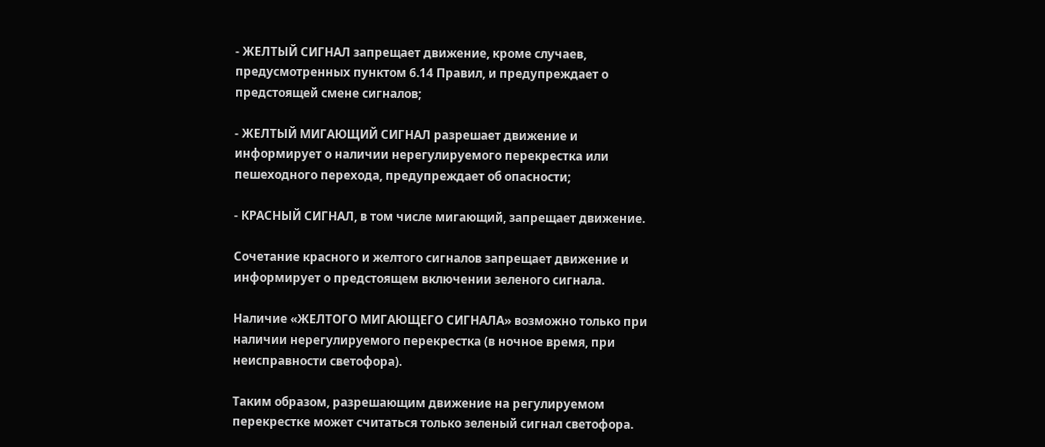- ЖЕЛТЫЙ СИГНАЛ запрещает движение, кроме случаев, предусмотренных пунктом 6.14 Правил, и предупреждает о предстоящей смене сигналов;

- ЖЕЛТЫЙ МИГАЮЩИЙ СИГНАЛ разрешает движение и информирует о наличии нерегулируемого перекрестка или пешеходного перехода, предупреждает об опасности;

- КРАСНЫЙ СИГНАЛ, в том числе мигающий, запрещает движение.

Сочетание красного и желтого сигналов запрещает движение и информирует о предстоящем включении зеленого сигнала.

Наличие «ЖЕЛТОГО МИГАЮЩЕГО СИГНАЛА» возможно только при наличии нерегулируемого перекрестка (в ночное время, при неисправности светофора).

Таким образом, разрешающим движение на регулируемом перекрестке может считаться только зеленый сигнал светофора.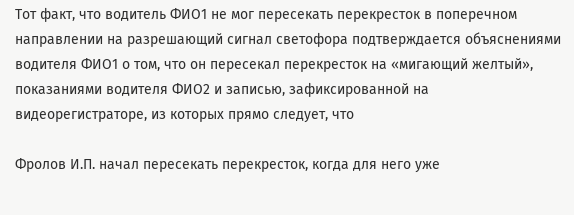Тот факт, что водитель ФИО1 не мог пересекать перекресток в поперечном направлении на разрешающий сигнал светофора подтверждается объяснениями водителя ФИО1 о том, что он пересекал перекресток на «мигающий желтый», показаниями водителя ФИО2 и записью, зафиксированной на видеорегистраторе, из которых прямо следует, что

Фролов И.П. начал пересекать перекресток, когда для него уже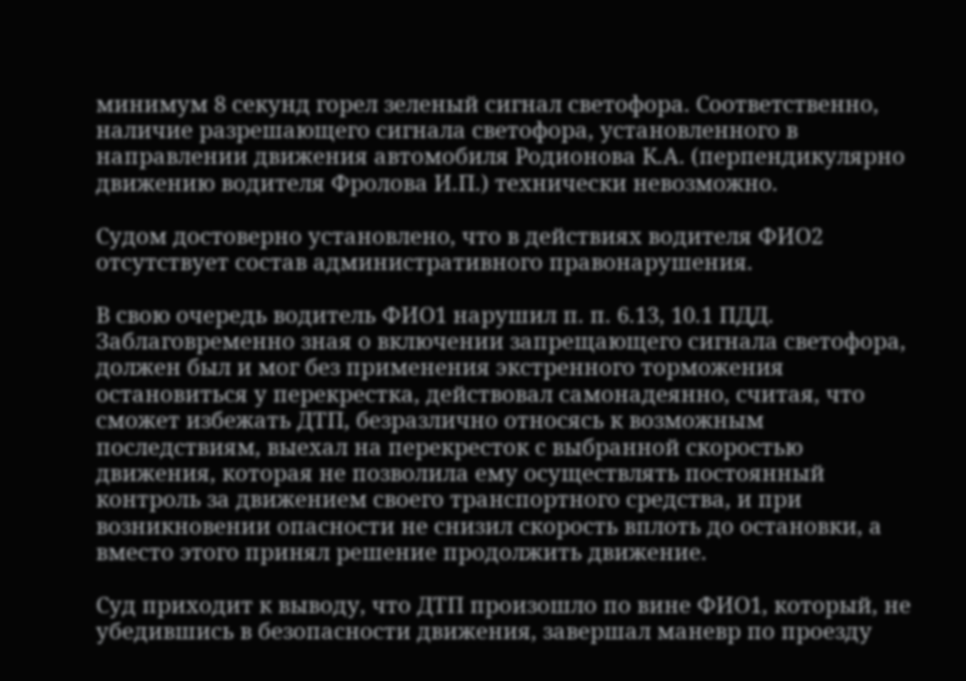минимум 8 секунд горел зеленый сигнал светофора. Соответственно, наличие разрешающего сигнала светофора, установленного в направлении движения автомобиля Родионова К.А. (перпендикулярно движению водителя Фролова И.П.) технически невозможно.

Судом достоверно установлено, что в действиях водителя ФИО2 отсутствует состав административного правонарушения.

В свою очередь водитель ФИО1 нарушил п. п. 6.13, 10.1 ПДД. Заблаговременно зная о включении запрещающего сигнала светофора, должен был и мог без применения экстренного торможения остановиться у перекрестка, действовал самонадеянно, считая, что сможет избежать ДТП, безразлично относясь к возможным последствиям, выехал на перекресток с выбранной скоростью движения, которая не позволила ему осуществлять постоянный контроль за движением своего транспортного средства, и при возникновении опасности не снизил скорость вплоть до остановки, а вместо этого принял решение продолжить движение.

Суд приходит к выводу, что ДТП произошло по вине ФИО1, который, не убедившись в безопасности движения, завершал маневр по проезду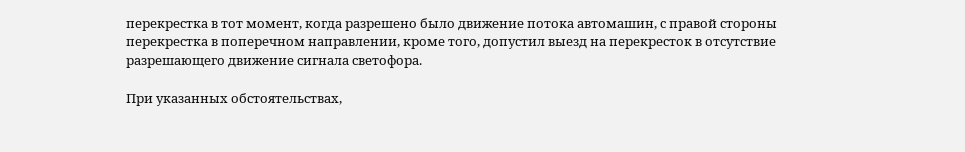перекрестка в тот момент, когда разрешено было движение потока автомашин, с правой стороны перекрестка в поперечном направлении, кроме того, допустил выезд на перекресток в отсутствие разрешающего движение сигнала светофора.

При указанных обстоятельствах,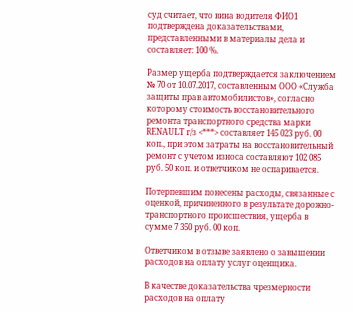суд считает, что вина водителя ФИО1 подтверждена доказательствами, представленными в материалы дела и составляет: 100 %.

Размер ущерба подтверждается заключением № 70 от 10.07.2017, составленным ООО «Служба защиты прав автомобилистов», согласно которому стоимость восстановительного ремонта транспортного средства марки RENAULT г/з <***> составляет 145 023 руб. 00 коп., при этом затраты на восстановительный ремонт с учетом износа составляют 102 085 руб. 50 коп. и ответчиком не оспаривается.

Потерпевшим понесены расходы, связанные с оценкой, причиненного в результате дорожно-транспортного происшествия, ущерба в сумме 7 350 руб. 00 коп.

Ответчиком в отзыве заявлено о завышении расходов на оплату услуг оценщика.

В качестве доказательства чрезмерности расходов на оплату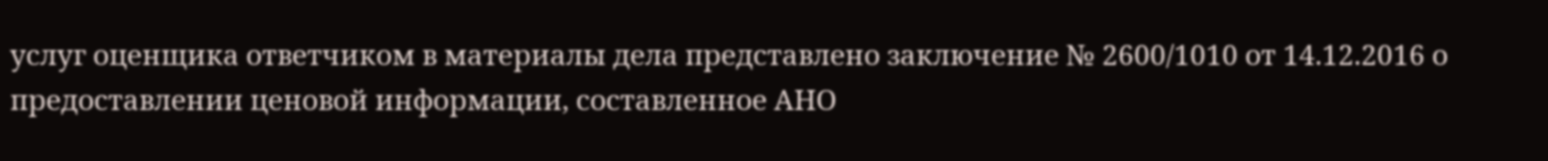услуг оценщика ответчиком в материалы дела представлено заключение № 2600/1010 от 14.12.2016 о предоставлении ценовой информации, составленное АНО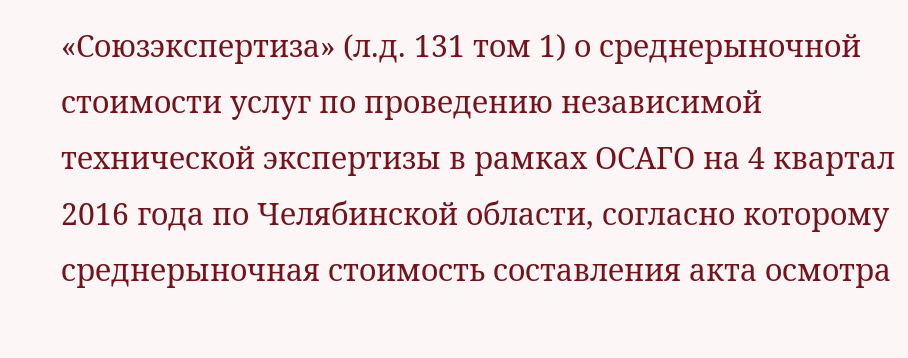«Союзэкспертиза» (л.д. 131 том 1) о среднерыночной стоимости услуг по проведению независимой технической экспертизы в рамках ОСАГО на 4 квартал 2016 года по Челябинской области, согласно которому среднерыночная стоимость составления акта осмотра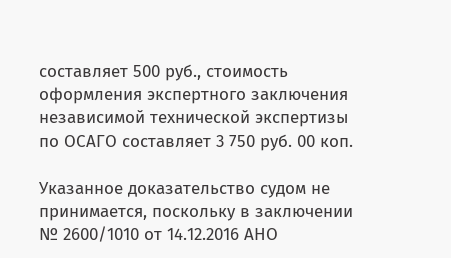составляет 500 руб., стоимость оформления экспертного заключения независимой технической экспертизы по ОСАГО составляет 3 750 руб. 00 коп.

Указанное доказательство судом не принимается, поскольку в заключении № 2600/1010 от 14.12.2016 АНО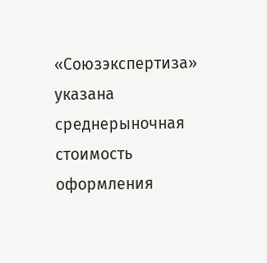«Союзэкспертиза» указана среднерыночная стоимость оформления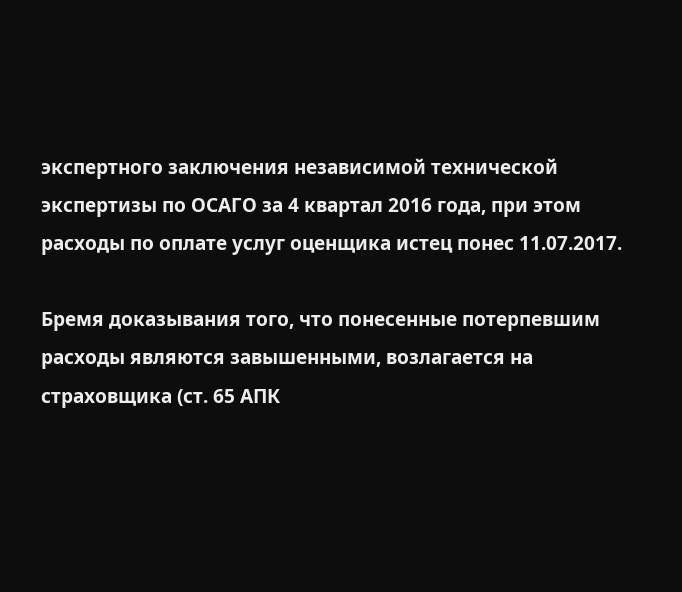экспертного заключения независимой технической экспертизы по ОСАГО за 4 квартал 2016 года, при этом расходы по оплате услуг оценщика истец понес 11.07.2017.

Бремя доказывания того, что понесенные потерпевшим расходы являются завышенными, возлагается на страховщика (ст. 65 АПК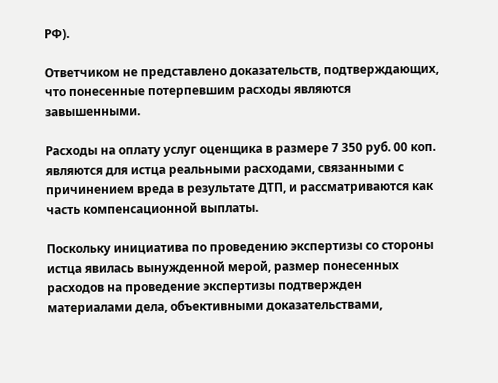РФ).

Ответчиком не представлено доказательств, подтверждающих, что понесенные потерпевшим расходы являются завышенными.

Расходы на оплату услуг оценщика в размере 7 350 руб. 00 коп. являются для истца реальными расходами, связанными с причинением вреда в результате ДТП, и рассматриваются как часть компенсационной выплаты.

Поскольку инициатива по проведению экспертизы со стороны истца явилась вынужденной мерой, размер понесенных расходов на проведение экспертизы подтвержден материалами дела, объективными доказательствами,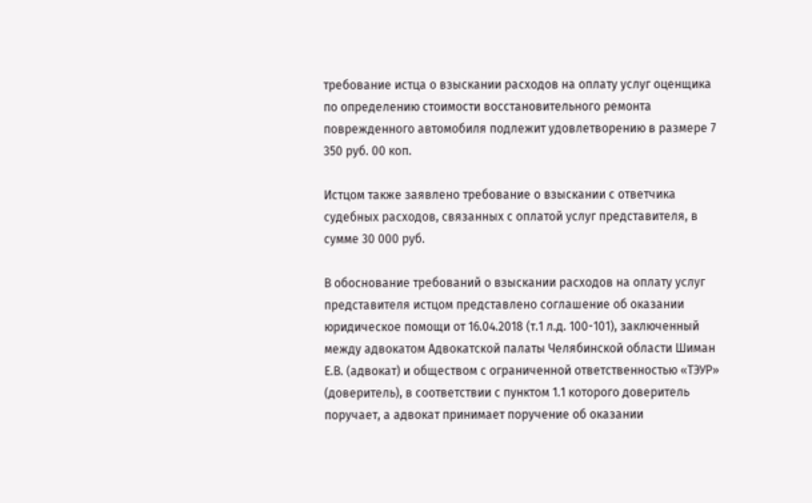требование истца о взыскании расходов на оплату услуг оценщика по определению стоимости восстановительного ремонта поврежденного автомобиля подлежит удовлетворению в размере 7 350 руб. 00 коп.

Истцом также заявлено требование о взыскании с ответчика судебных расходов, связанных с оплатой услуг представителя, в сумме 30 000 руб.

В обоснование требований о взыскании расходов на оплату услуг представителя истцом представлено соглашение об оказании юридическое помощи от 16.04.2018 (т.1 л.д. 100-101), заключенный между адвокатом Адвокатской палаты Челябинской области Шиман Е.В. (адвокат) и обществом с ограниченной ответственностью «ТЭУР» (доверитель), в соответствии с пунктом 1.1 которого доверитель поручает, а адвокат принимает поручение об оказании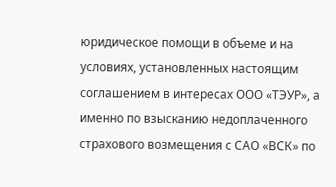юридическое помощи в объеме и на условиях, установленных настоящим соглашением в интересах ООО «ТЭУР», а именно по взысканию недоплаченного страхового возмещения с САО «ВСК» по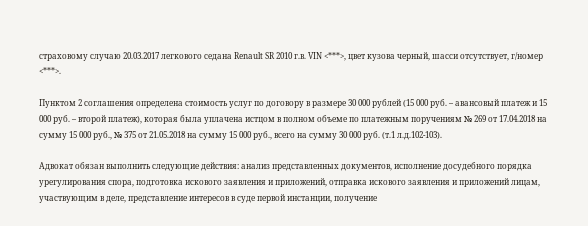страховому случаю 20.03.2017 легкового седана Renault SR 2010 г.в. VIN <***>, цвет кузова черный, шасси отсутствует, г/номер <***>.

Пунктом 2 соглашения определена стоимость услуг по договору в размере 30 000 рублей (15 000 руб. – авансовый платеж и 15 000 руб. – второй платеж), которая была уплачена истцом в полном объеме по платежным поручениям № 269 от 17.04.2018 на сумму 15 000 руб., № 375 от 21.05.2018 на сумму 15 000 руб., всего на сумму 30 000 руб. (т.1 л.д.102-103).

Адвокат обязан выполнить следующие действия: анализ представленных документов, исполнение досудебного порядка урегулирования спора, подготовка искового заявления и приложений, отправка искового заявления и приложений лицам, участвующим в деле, представление интересов в суде первой инстанции, получение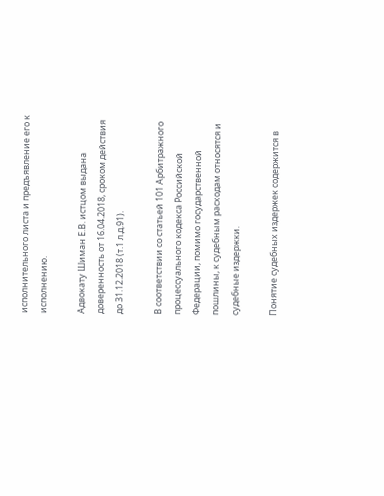исполнительного листа и предъявление его к исполнению.

Адвокату Шиман Е.В. истцом выдана доверенность от 16.04.2018, сроком действия до 31.12.2018 (т.1 л.д.91).

В соответствии со статьей 101 Арбитражного процессуального кодекса Российской Федерации, помимо государственной пошлины, к судебным расходам относятся и судебные издержки.

Понятие судебных издержек содержится в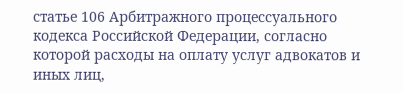статье 106 Арбитражного процессуального кодекса Российской Федерации, согласно которой расходы на оплату услуг адвокатов и иных лиц,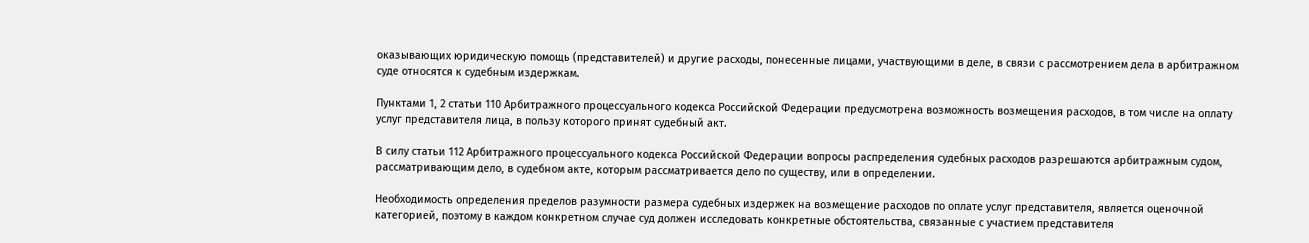оказывающих юридическую помощь (представителей) и другие расходы, понесенные лицами, участвующими в деле, в связи с рассмотрением дела в арбитражном суде относятся к судебным издержкам.

Пунктами 1, 2 статьи 110 Арбитражного процессуального кодекса Российской Федерации предусмотрена возможность возмещения расходов, в том числе на оплату услуг представителя лица, в пользу которого принят судебный акт.

В силу статьи 112 Арбитражного процессуального кодекса Российской Федерации вопросы распределения судебных расходов разрешаются арбитражным судом, рассматривающим дело, в судебном акте, которым рассматривается дело по существу, или в определении.

Необходимость определения пределов разумности размера судебных издержек на возмещение расходов по оплате услуг представителя, является оценочной категорией, поэтому в каждом конкретном случае суд должен исследовать конкретные обстоятельства, связанные с участием представителя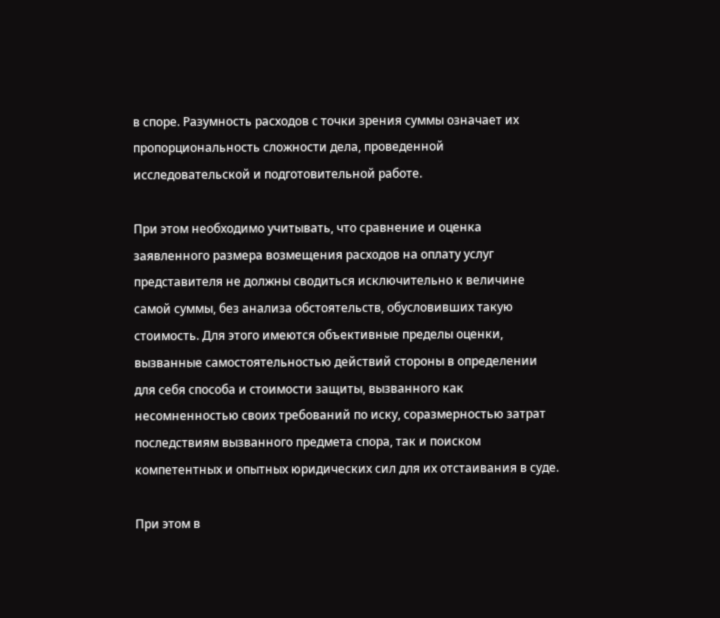в споре. Разумность расходов с точки зрения суммы означает их пропорциональность сложности дела, проведенной исследовательской и подготовительной работе.

При этом необходимо учитывать, что сравнение и оценка заявленного размера возмещения расходов на оплату услуг представителя не должны сводиться исключительно к величине самой суммы, без анализа обстоятельств, обусловивших такую стоимость. Для этого имеются объективные пределы оценки, вызванные самостоятельностью действий стороны в определении для себя способа и стоимости защиты, вызванного как несомненностью своих требований по иску, соразмерностью затрат последствиям вызванного предмета спора, так и поиском компетентных и опытных юридических сил для их отстаивания в суде.

При этом в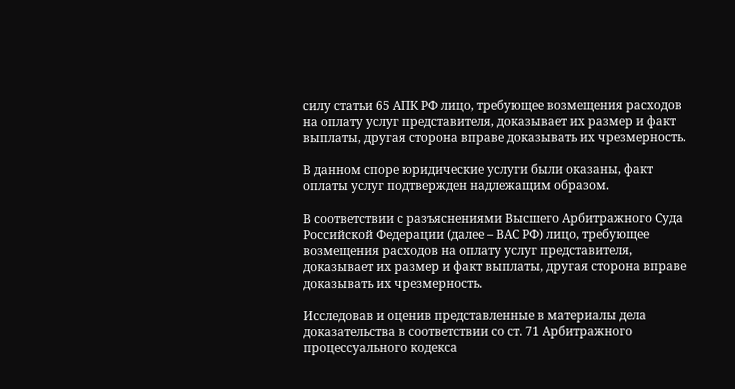силу статьи 65 АПК РФ лицо, требующее возмещения расходов на оплату услуг представителя, доказывает их размер и факт выплаты, другая сторона вправе доказывать их чрезмерность.

В данном споре юридические услуги были оказаны, факт оплаты услуг подтвержден надлежащим образом.

В соответствии с разъяснениями Высшего Арбитражного Суда Российской Федерации (далее – ВАС РФ) лицо, требующее возмещения расходов на оплату услуг представителя, доказывает их размер и факт выплаты, другая сторона вправе доказывать их чрезмерность.

Исследовав и оценив представленные в материалы дела доказательства в соответствии со ст. 71 Арбитражного процессуального кодекса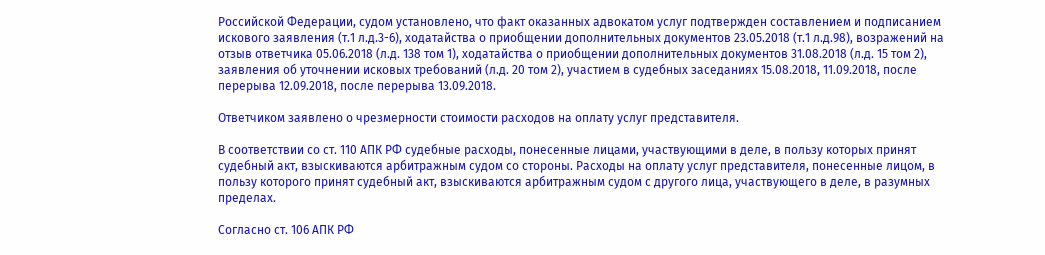Российской Федерации, судом установлено, что факт оказанных адвокатом услуг подтвержден составлением и подписанием искового заявления (т.1 л.д.3-6), ходатайства о приобщении дополнительных документов 23.05.2018 (т.1 л.д.98), возражений на отзыв ответчика 05.06.2018 (л.д. 138 том 1), ходатайства о приобщении дополнительных документов 31.08.2018 (л.д. 15 том 2), заявления об уточнении исковых требований (л.д. 20 том 2), участием в судебных заседаниях 15.08.2018, 11.09.2018, после перерыва 12.09.2018, после перерыва 13.09.2018.

Ответчиком заявлено о чрезмерности стоимости расходов на оплату услуг представителя.

В соответствии со ст. 110 АПК РФ судебные расходы, понесенные лицами, участвующими в деле, в пользу которых принят судебный акт, взыскиваются арбитражным судом со стороны. Расходы на оплату услуг представителя, понесенные лицом, в пользу которого принят судебный акт, взыскиваются арбитражным судом с другого лица, участвующего в деле, в разумных пределах.

Согласно ст. 106 АПК РФ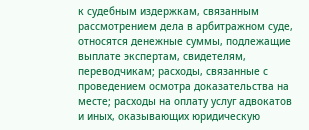к судебным издержкам, связанным рассмотрением дела в арбитражном суде, относятся денежные суммы, подлежащие выплате экспертам, свидетелям, переводчикам; расходы, связанные с проведением осмотра доказательства на месте; расходы на оплату услуг адвокатов и иных, оказывающих юридическую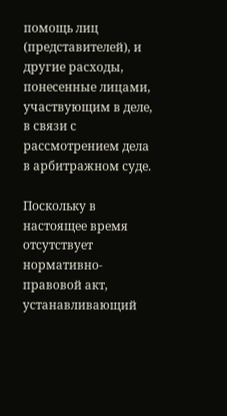помощь лиц (представителей), и другие расходы, понесенные лицами, участвующим в деле, в связи с рассмотрением дела в арбитражном суде.

Поскольку в настоящее время отсутствует нормативно-правовой акт, устанавливающий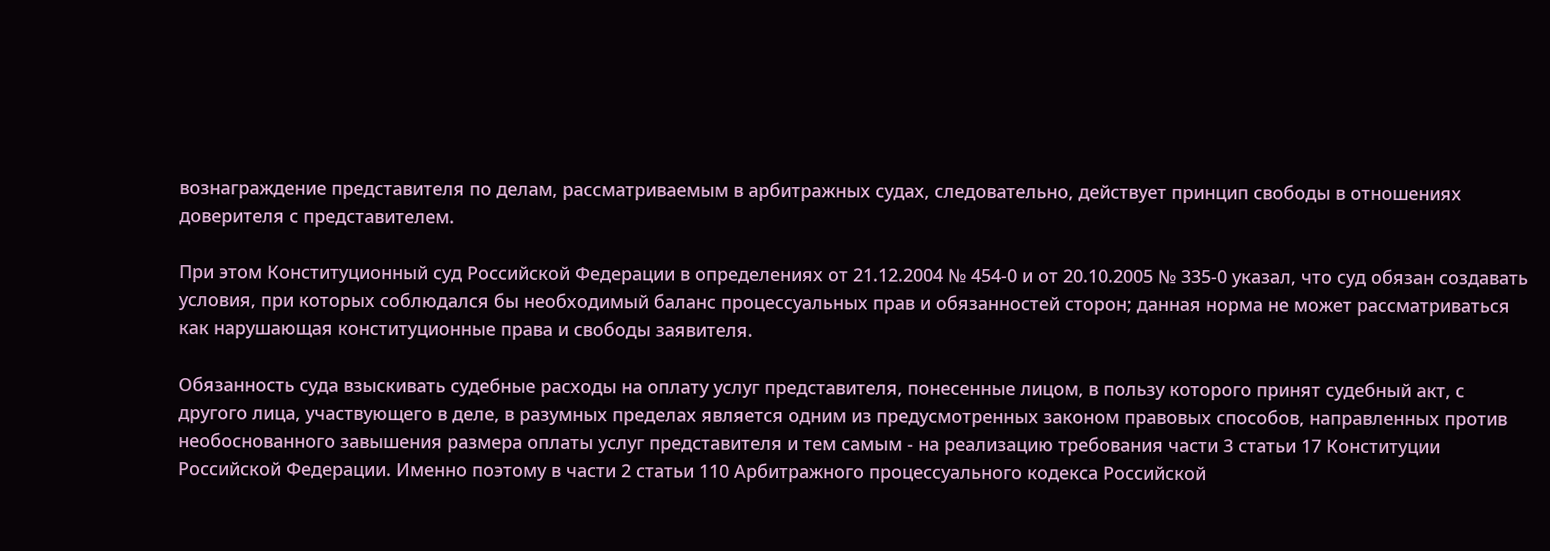вознаграждение представителя по делам, рассматриваемым в арбитражных судах, следовательно, действует принцип свободы в отношениях доверителя с представителем.

При этом Конституционный суд Российской Федерации в определениях от 21.12.2004 № 454-0 и от 20.10.2005 № 335-0 указал, что суд обязан создавать условия, при которых соблюдался бы необходимый баланс процессуальных прав и обязанностей сторон; данная норма не может рассматриваться как нарушающая конституционные права и свободы заявителя.

Обязанность суда взыскивать судебные расходы на оплату услуг представителя, понесенные лицом, в пользу которого принят судебный акт, с другого лица, участвующего в деле, в разумных пределах является одним из предусмотренных законом правовых способов, направленных против необоснованного завышения размера оплаты услуг представителя и тем самым - на реализацию требования части 3 статьи 17 Конституции Российской Федерации. Именно поэтому в части 2 статьи 110 Арбитражного процессуального кодекса Российской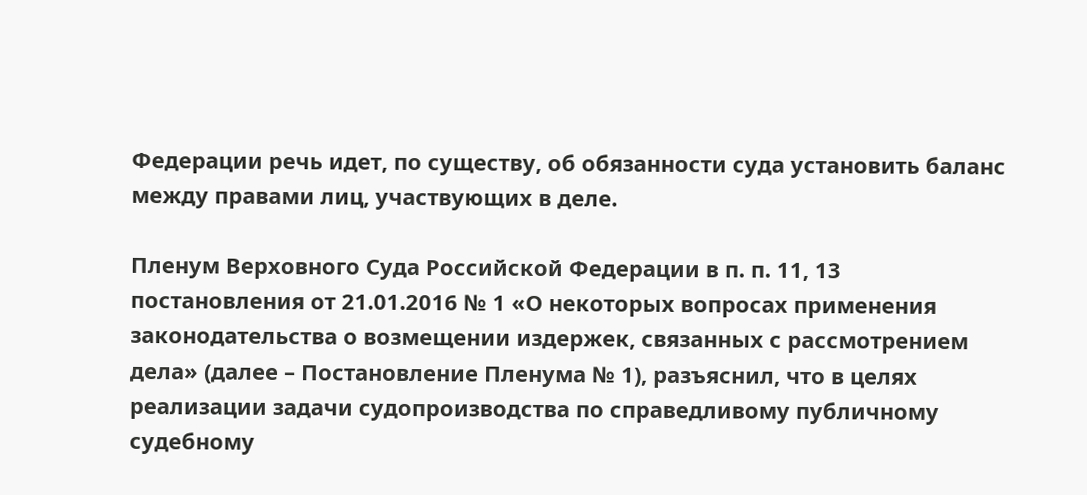Федерации речь идет, по существу, об обязанности суда установить баланс между правами лиц, участвующих в деле.

Пленум Верховного Суда Российской Федерации в п. п. 11, 13 постановления от 21.01.2016 № 1 «О некоторых вопросах применения законодательства о возмещении издержек, связанных с рассмотрением дела» (далее – Постановление Пленума № 1), разъяснил, что в целях реализации задачи судопроизводства по справедливому публичному судебному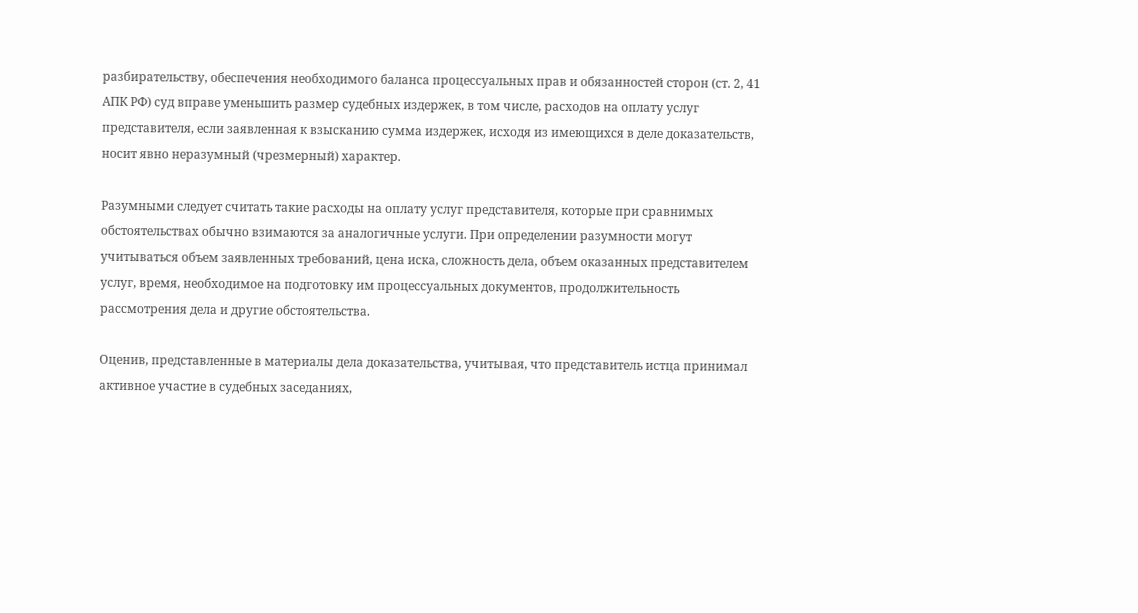разбирательству, обеспечения необходимого баланса процессуальных прав и обязанностей сторон (ст. 2, 41 АПК РФ) суд вправе уменьшить размер судебных издержек, в том числе, расходов на оплату услуг представителя, если заявленная к взысканию сумма издержек, исходя из имеющихся в деле доказательств, носит явно неразумный (чрезмерный) характер.

Разумными следует считать такие расходы на оплату услуг представителя, которые при сравнимых обстоятельствах обычно взимаются за аналогичные услуги. При определении разумности могут учитываться объем заявленных требований, цена иска, сложность дела, объем оказанных представителем услуг, время, необходимое на подготовку им процессуальных документов, продолжительность рассмотрения дела и другие обстоятельства.

Оценив, представленные в материалы дела доказательства, учитывая, что представитель истца принимал активное участие в судебных заседаниях,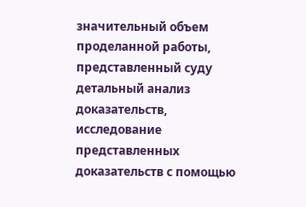значительный объем проделанной работы, представленный суду детальный анализ доказательств, исследование представленных доказательств с помощью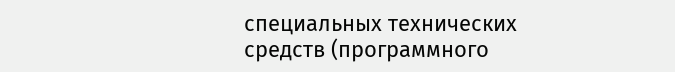специальных технических средств (программного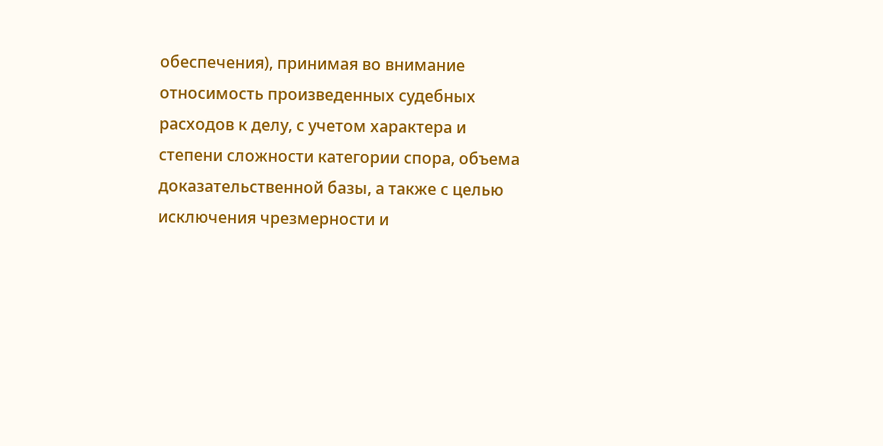обеспечения), принимая во внимание относимость произведенных судебных расходов к делу, с учетом характера и степени сложности категории спора, объема доказательственной базы, а также с целью исключения чрезмерности и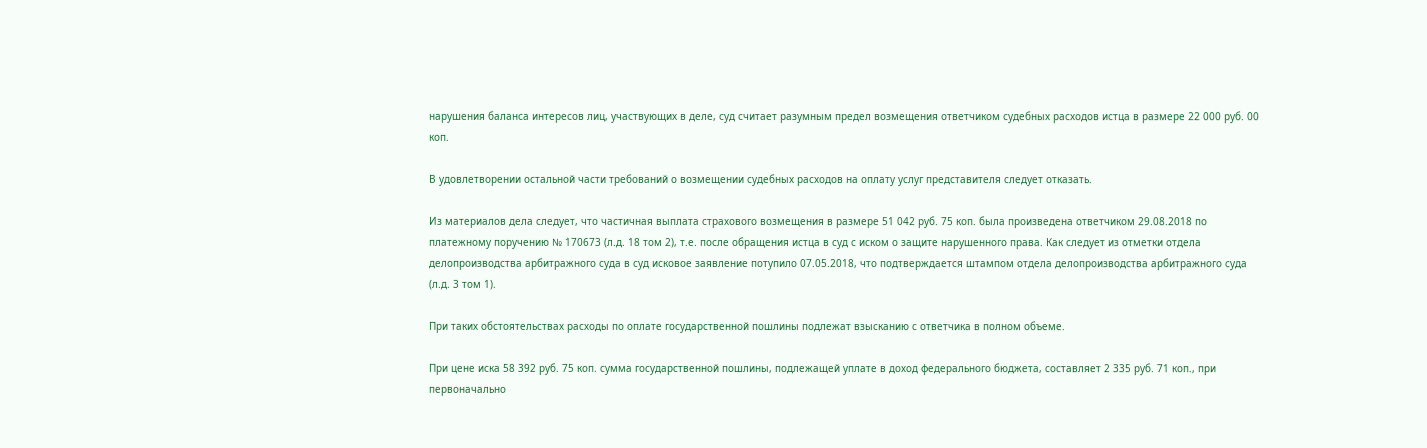нарушения баланса интересов лиц, участвующих в деле, суд считает разумным предел возмещения ответчиком судебных расходов истца в размере 22 000 руб. 00 коп.

В удовлетворении остальной части требований о возмещении судебных расходов на оплату услуг представителя следует отказать.

Из материалов дела следует, что частичная выплата страхового возмещения в размере 51 042 руб. 75 коп. была произведена ответчиком 29.08.2018 по платежному поручению № 170673 (л.д. 18 том 2), т.е. после обращения истца в суд с иском о защите нарушенного права. Как следует из отметки отдела делопроизводства арбитражного суда в суд исковое заявление потупило 07.05.2018, что подтверждается штампом отдела делопроизводства арбитражного суда (л.д. 3 том 1).

При таких обстоятельствах расходы по оплате государственной пошлины подлежат взысканию с ответчика в полном объеме.

При цене иска 58 392 руб. 75 коп. сумма государственной пошлины, подлежащей уплате в доход федерального бюджета, составляет 2 335 руб. 71 коп., при первоначально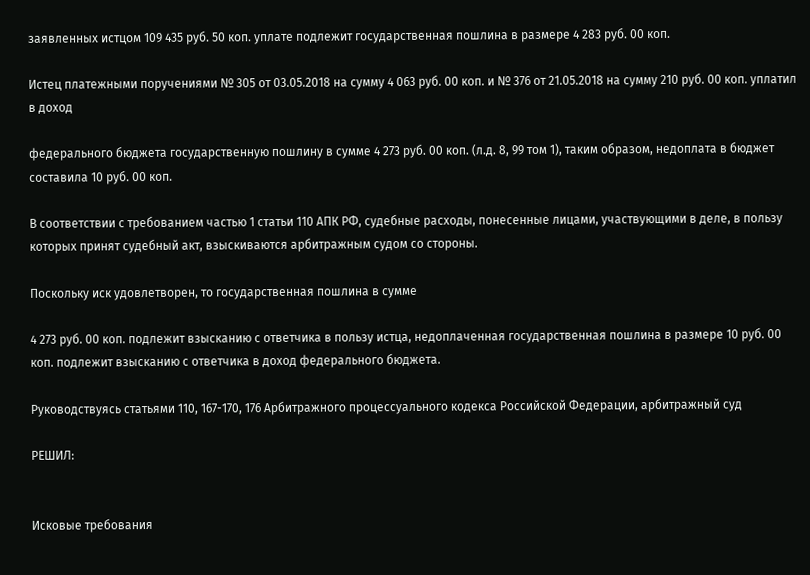заявленных истцом 109 435 руб. 50 коп. уплате подлежит государственная пошлина в размере 4 283 руб. 00 коп.

Истец платежными поручениями № 305 от 03.05.2018 на сумму 4 063 руб. 00 коп. и № 376 от 21.05.2018 на сумму 210 руб. 00 коп. уплатил в доход

федерального бюджета государственную пошлину в сумме 4 273 руб. 00 коп. (л.д. 8, 99 том 1), таким образом, недоплата в бюджет составила 10 руб. 00 коп.

В соответствии с требованием частью 1 статьи 110 АПК РФ, судебные расходы, понесенные лицами, участвующими в деле, в пользу которых принят судебный акт, взыскиваются арбитражным судом со стороны.

Поскольку иск удовлетворен, то государственная пошлина в сумме

4 273 руб. 00 коп. подлежит взысканию с ответчика в пользу истца, недоплаченная государственная пошлина в размере 10 руб. 00 коп. подлежит взысканию с ответчика в доход федерального бюджета.

Руководствуясь статьями 110, 167-170, 176 Арбитражного процессуального кодекса Российской Федерации, арбитражный суд

РЕШИЛ:


Исковые требования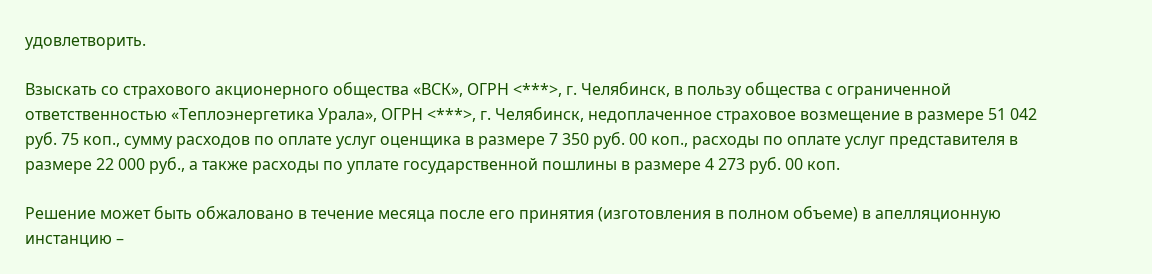удовлетворить.

Взыскать со страхового акционерного общества «ВСК», ОГРН <***>, г. Челябинск, в пользу общества с ограниченной ответственностью «Теплоэнергетика Урала», ОГРН <***>, г. Челябинск, недоплаченное страховое возмещение в размере 51 042 руб. 75 коп., сумму расходов по оплате услуг оценщика в размере 7 350 руб. 00 коп., расходы по оплате услуг представителя в размере 22 000 руб., а также расходы по уплате государственной пошлины в размере 4 273 руб. 00 коп.

Решение может быть обжаловано в течение месяца после его принятия (изготовления в полном объеме) в апелляционную инстанцию –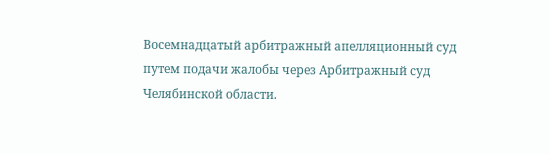Восемнадцатый арбитражный апелляционный суд путем подачи жалобы через Арбитражный суд Челябинской области.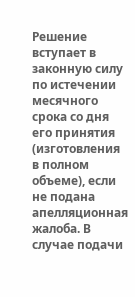Решение вступает в законную силу по истечении месячного срока со дня его принятия (изготовления в полном объеме), если не подана апелляционная жалоба. В случае подачи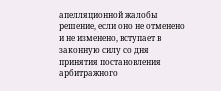апелляционной жалобы решение, если оно не отменено и не изменено, вступает в законную силу со дня принятия постановления арбитражного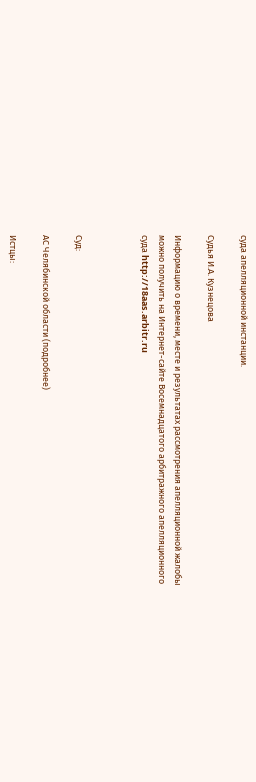суда апелляционной инстанции.

Судья И.А. Кузнецова

Информацию о времени, месте и результатах рассмотрения апелляционной жалобы можно получить на Интернет-сайте Восемнадцатого арбитражного апелляционного суда http://18aas.arbitr.ru



Суд:

АС Челябинской области (подробнее)

Истцы: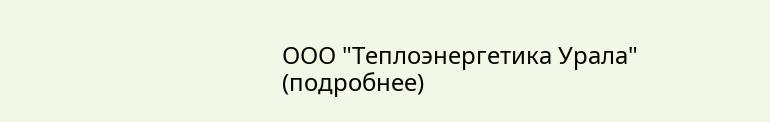ООО "Теплоэнергетика Урала" (подробнее)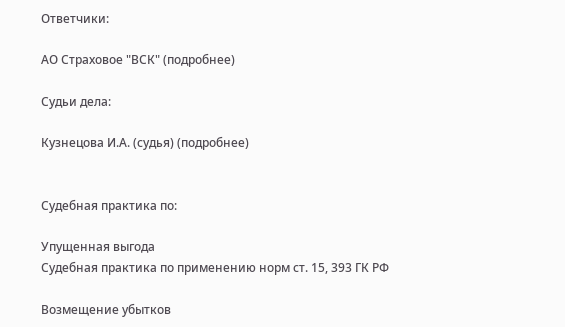Ответчики:

АО Страховое "ВСК" (подробнее)

Судьи дела:

Кузнецова И.А. (судья) (подробнее)


Судебная практика по:

Упущенная выгода
Судебная практика по применению норм ст. 15, 393 ГК РФ

Возмещение убытков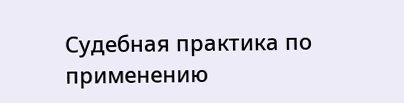Судебная практика по применению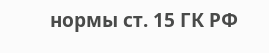нормы ст. 15 ГК РФ